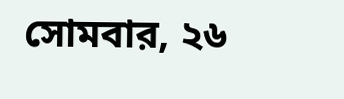সোমবার, ২৬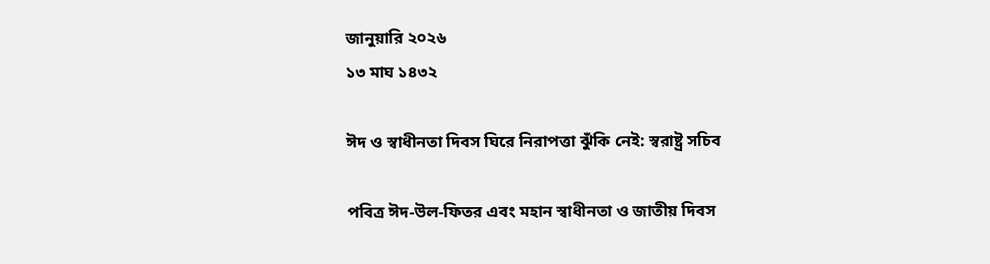জানুয়ারি ২০২৬
১৩ মাঘ ১৪৩২

ঈদ ও স্বাধীনতা দিবস ঘিরে নিরাপত্তা ঝুঁকি নেই: স্বরাষ্ট্র সচিব

পবিত্র ঈদ-উল-ফিতর এবং মহান স্বাধীনতা ও জাতীয় দিবস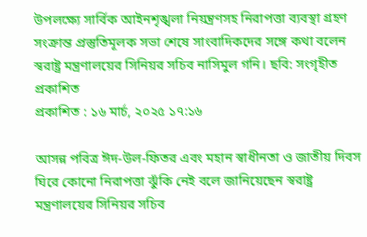উপলক্ষ্যে সার্বিক আইনশৃঙ্খলা নিয়ন্ত্রণসহ নিরাপত্তা ব্যবস্থা গ্রহণ সংক্রান্ত প্রস্তুতিমূলক সভা শেষে সাংবাদিকদের সঙ্গে কথা বলেন স্বরাষ্ট্র মন্ত্রণালয়ের সিনিয়র সচিব নাসিমুল গনি। ছবি: সংগৃহীত
প্রকাশিত
প্রকাশিত : ১৬ মার্চ, ২০২৫ ১৭:১৬

আসন্ন পবিত্র ঈদ-উল-ফিতর এবং মহান স্বাধীনতা ও জাতীয় দিবস ঘিরে কোনো নিরাপত্তা ঝুঁকি নেই বলে জানিয়েছেন স্বরাষ্ট্র মন্ত্রণালয়ের সিনিয়র সচিব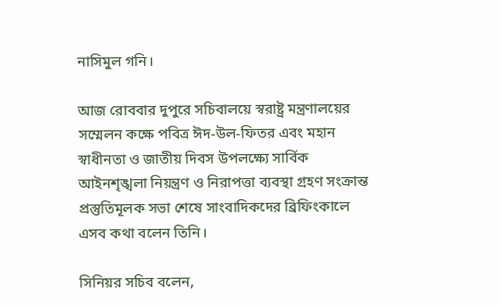নাসিমুল গনি।

আজ রোববার দুপুরে সচিবালয়ে স্বরাষ্ট্র মন্ত্রণালয়ের সম্মেলন কক্ষে পবিত্র ঈদ-উল-ফিতর এবং মহান স্বাধীনতা ও জাতীয় দিবস উপলক্ষ্যে সার্বিক আইনশৃঙ্খলা নিয়ন্ত্রণ ও নিরাপত্তা ব্যবস্থা গ্রহণ সংক্রান্ত প্রস্তুতিমূলক সভা শেষে সাংবাদিকদের ব্রিফিংকালে এসব কথা বলেন তিনি।

সিনিয়র সচিব বলেন,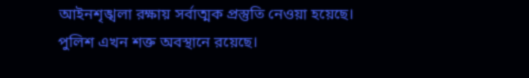আইনশৃঙ্খলা রক্ষায় সর্বাত্মক প্রস্তুতি নেওয়া হয়েছে। পুলিশ এখন শক্ত অবস্থানে রয়েছে।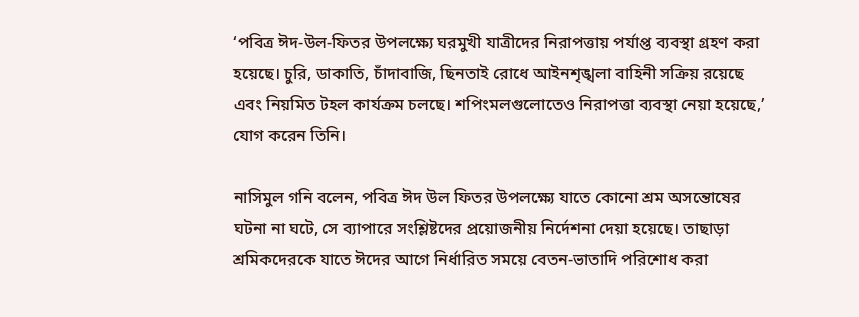‘পবিত্র ঈদ-উল-ফিতর উপলক্ষ্যে ঘরমুখী যাত্রীদের নিরাপত্তায় পর্যাপ্ত ব্যবস্থা গ্রহণ করা হয়েছে। চুরি, ডাকাতি, চাঁদাবাজি, ছিনতাই রোধে আইনশৃঙ্খলা বাহিনী সক্রিয় রয়েছে এবং নিয়মিত টহল কার্যক্রম চলছে। শপিংমলগুলোতেও নিরাপত্তা ব্যবস্থা নেয়া হয়েছে,’ যোগ করেন তিনি।

নাসিমুল গনি বলেন, পবিত্র ঈদ উল ফিতর উপলক্ষ্যে যাতে কোনো শ্রম অসন্তোষের ঘটনা না ঘটে, সে ব্যাপারে সংশ্লিষ্টদের প্রয়োজনীয় নির্দেশনা দেয়া হয়েছে। তাছাড়া শ্রমিকদেরকে যাতে ঈদের আগে নির্ধারিত সময়ে বেতন-ভাতাদি পরিশোধ করা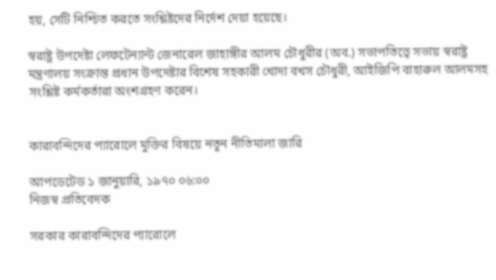হয়, সেটি নিশ্চিত করতে সংশ্লিষ্টদের নির্দেশ দেয়া হয়েছে।

স্বরাষ্ট্র উপদেষ্টা লেফটেন্যান্ট জেনারেল জাহাঙ্গীর আলম চৌধুরীর (অব.) সভাপতিত্বে সভায় স্বরাষ্ট্র মন্ত্রণালয় সংক্রান্ত প্রধান উপদেষ্টার বিশেষ সহকারী খোদা বখস চৌধুরী, আইজিপি বাহারুল আলমসহ সংশ্লিষ্ট কর্মকর্তারা অংশগ্রহণ করেন।


কারাবন্দিদের প্যারোলে মুক্তির বিষয়ে নতুন নীতিমালা জারি

আপডেটেড ১ জানুয়ারি, ১৯৭০ ০৬:০০
নিজস্ব প্রতিবেদক

সরকার কারাবন্দিদের প্যারোলে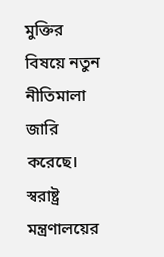মুক্তির বিষয়ে নতুন নীতিমালা জারি করেছে। স্বরাষ্ট্র মন্ত্রণালয়ের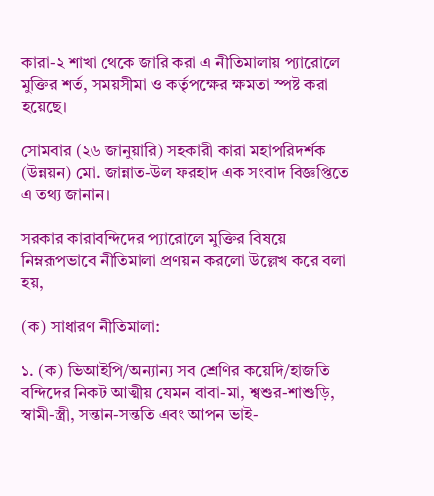কারা-২ শাখা থেকে জারি করা এ নীতিমালায় প্যারোলে মুক্তির শর্ত, সময়সীমা ও কর্তৃপক্ষের ক্ষমতা স্পষ্ট করা হয়েছে।

সোমবার (২৬ জানুয়ারি) সহকারী কারা মহাপরিদর্শক (উন্নয়ন) মো. জান্নাত-উল ফরহাদ এক সংবাদ বিজ্ঞপ্তিতে এ তথ্য জানান।

সরকার কারাবন্দিদের প্যারোলে মুক্তির বিষয়ে নিম্নরূপভাবে নীতিমালা প্রণয়ন করলো উল্লেখ করে বলা হয়,

(ক) সাধারণ নীতিমালা:

১. (ক) ভিআইপি/অন্যান্য সব শ্রেণির কয়েদি/হাজতি বন্দিদের নিকট আত্মীয় যেমন বাবা-মা, শ্বশুর-শাশুড়ি, স্বামী-স্ত্রী, সন্তান-সন্ততি এবং আপন ভাই-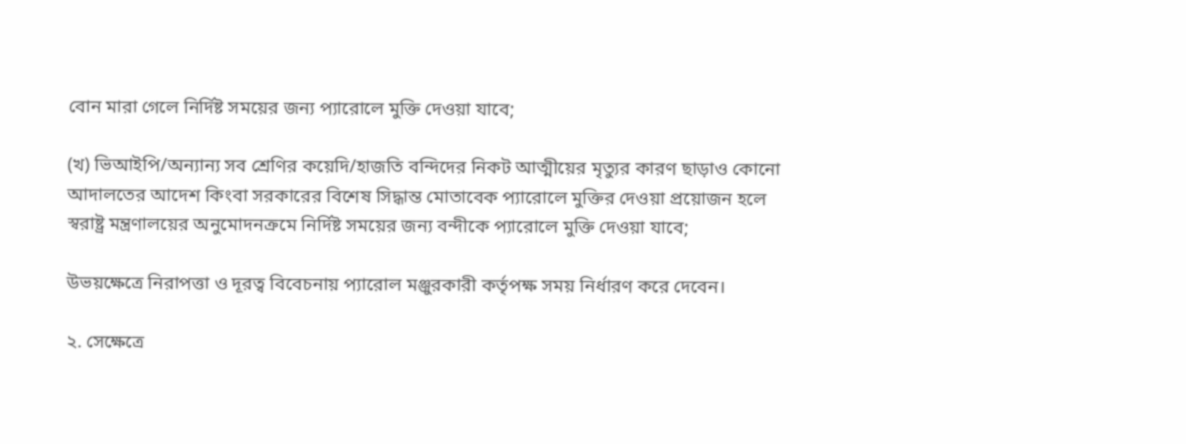বোন মারা গেলে নির্দিষ্ট সময়ের জন্য প্যারোলে মুক্তি দেওয়া যাবে;

(খ) ভিআইপি/অন্যান্য সব শ্রেণির কয়েদি/হাজতি বন্দিদের নিকট আত্মীয়ের মৃত্যুর কারণ ছাড়াও কোনো আদালতের আদেশ কিংবা সরকারের বিশেষ সিদ্ধান্ত মোতাবেক প্যারোলে মুক্তির দেওয়া প্রয়োজন হলে স্বরাষ্ট্র মন্ত্রণালয়ের অনুমোদনক্রমে নির্দিষ্ট সময়ের জন্য বন্দীকে প্যারোলে মুক্তি দেওয়া যাবে;

উভয়ক্ষেত্রে নিরাপত্তা ও দূরত্ব বিবেচনায় প্যারোল মঞ্জুরকারী কর্তৃপক্ষ সময় নির্ধারণ করে দেবেন।

২. সেক্ষেত্রে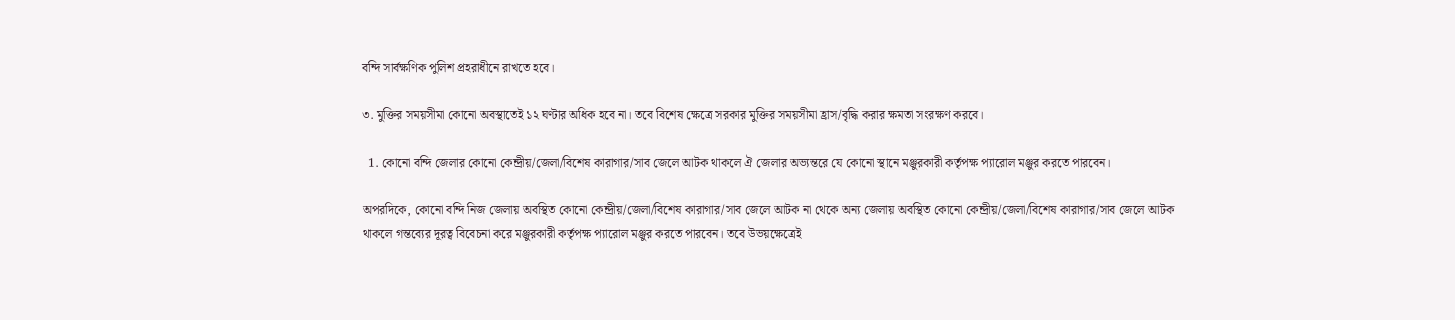বন্দি সার্বক্ষণিক পুলিশ প্রহরাধীনে রাখতে হবে।

৩. মুক্তির সময়সীমা কোনো অবস্থাতেই ১২ ঘণ্টার অধিক হবে না। তবে বিশেষ ক্ষেত্রে সরকার মুক্তির সময়সীমা হ্রাস/বৃদ্ধি করার ক্ষমতা সংরক্ষণ করবে।

  1. কোনো বন্দি জেলার কোনো কেন্দ্রীয়/জেলা/বিশেষ কারাগার/সাব জেলে আটক থাকলে ঐ জেলার অভ্যন্তরে যে কোনো স্থানে মঞ্জুরকারী কর্তৃপক্ষ প্যারোল মঞ্জুর করতে পারবেন।

অপরদিকে, কোনো বন্দি নিজ জেলায় অবস্থিত কোনো কেন্দ্রীয়/জেলা/বিশেষ কারাগার/সাব জেলে আটক না থেকে অন্য জেলায় অবস্থিত কোনো কেন্দ্রীয়/জেলা/বিশেষ কারাগার/সাব জেলে আটক থাকলে গন্তব্যের দূরত্ব বিবেচনা করে মঞ্জুরকারী কর্তৃপক্ষ প্যারোল মঞ্জুর করতে পারবেন। তবে উভয়ক্ষেত্রেই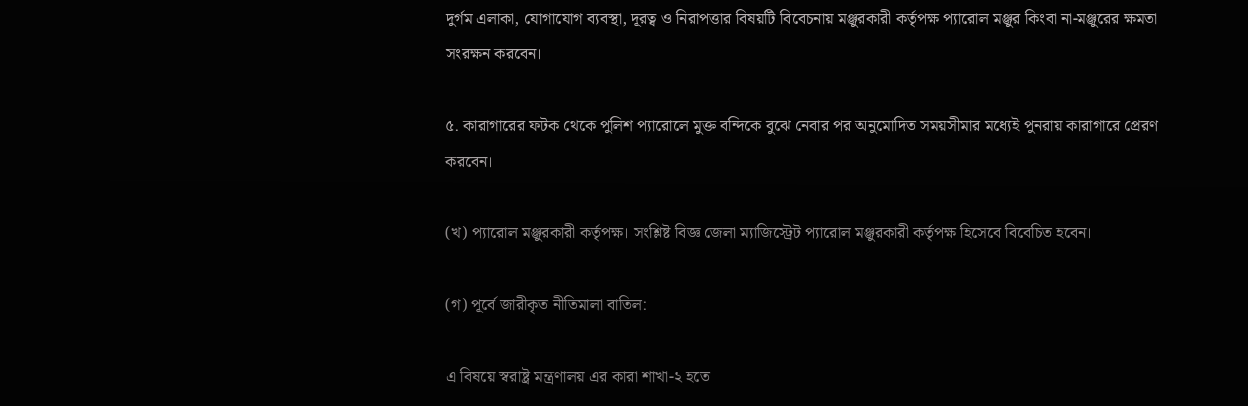দুর্গম এলাকা, যোগাযোগ ব্যবস্থা, দূরত্ব ও নিরাপত্তার বিষয়টি বিবেচনায় মঞ্জুরকারী কর্তৃপক্ষ প্যারোল মঞ্জুর কিংবা না-মঞ্জুরের ক্ষমতা সংরক্ষন করবেন।

৫. কারাগারের ফটক থেকে পুলিশ প্যারোলে মুক্ত বন্দিকে বুঝে নেবার পর অনুমোদিত সময়সীমার মধ্যেই পুনরায় কারাগারে প্রেরণ করবেন।

(খ) প্যারোল মঞ্জুরকারী কর্তৃপক্ষ। সংশ্লিষ্ট বিজ্ঞ জেলা ম্যাজিস্ট্রেট প্যারোল মঞ্জুরকারী কর্তৃপক্ষ হিসেবে বিবেচিত হবেন।

(গ) পূর্বে জারীকৃত নীতিমালা বাতিল:

এ বিষয়ে স্বরাষ্ট্র মন্ত্রণালয় এর কারা শাখা-২ হতে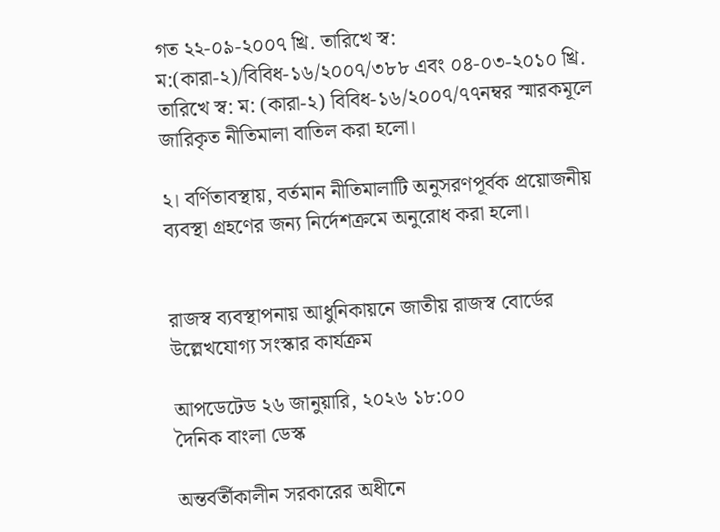গত ২২-০৯-২০০৭ খ্রি. তারিখে স্ব: ম:(কারা-২)/বিবিধ-১৬/২০০৭/৩৮৮ এবং ০৪-০৩-২০১০ খ্রি. তারিখে স্ব: ম: (কারা-২) বিবিধ-১৬/২০০৭/৭৭নম্বর স্মারকমূলে জারিকৃত নীতিমালা বাতিল করা হলো।

২। বর্ণিতাবস্থায়, বর্তমান নীতিমালাটি অনুসরণপূর্বক প্রয়োজনীয় ব্যবস্থা গ্রহণের জন্য নির্দেশক্রমে অনুরোধ করা হলো।


রাজস্ব ব্যবস্থাপনায় আধুনিকায়নে জাতীয় রাজস্ব বোর্ডের উল্লেখযোগ্য সংস্কার কার্যক্রম

আপডেটেড ২৬ জানুয়ারি, ২০২৬ ১৮:০০
দৈনিক বাংলা ডেস্ক

অন্তর্বর্তীকালীন সরকারের অধীনে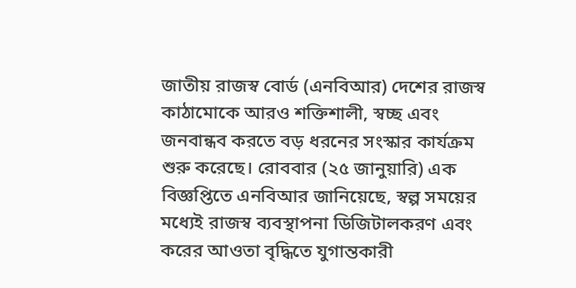জাতীয় রাজস্ব বোর্ড (এনবিআর) দেশের রাজস্ব কাঠামোকে আরও শক্তিশালী, স্বচ্ছ এবং জনবান্ধব করতে বড় ধরনের সংস্কার কার্যক্রম শুরু করেছে। রোববার (২৫ জানুয়ারি) এক বিজ্ঞপ্তিতে এনবিআর জানিয়েছে, স্বল্প সময়ের মধ্যেই রাজস্ব ব্যবস্থাপনা ডিজিটালকরণ এবং করের আওতা বৃদ্ধিতে যুগান্তকারী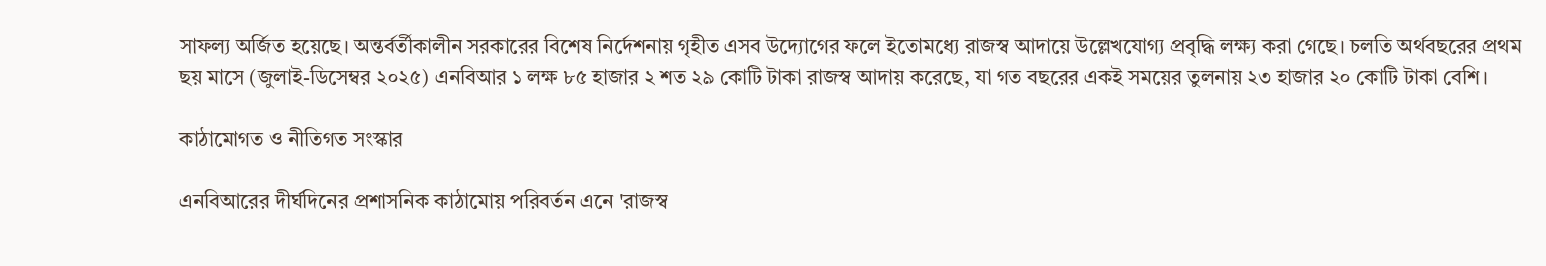সাফল্য অর্জিত হয়েছে। অন্তর্বর্তীকালীন সরকারের বিশেষ নির্দেশনায় গৃহীত এসব উদ্যোগের ফলে ইতোমধ্যে রাজস্ব আদায়ে উল্লেখযোগ্য প্রবৃদ্ধি লক্ষ্য করা গেছে। চলতি অর্থবছরের প্রথম ছয় মাসে (জুলাই-ডিসেম্বর ২০২৫) এনবিআর ১ লক্ষ ৮৫ হাজার ২ শত ২৯ কোটি টাকা রাজস্ব আদায় করেছে, যা গত বছরের একই সময়ের তুলনায় ২৩ হাজার ২০ কোটি টাকা বেশি।

কাঠামোগত ও নীতিগত সংস্কার

এনবিআরের দীর্ঘদিনের প্রশাসনিক কাঠামোয় পরিবর্তন এনে 'রাজস্ব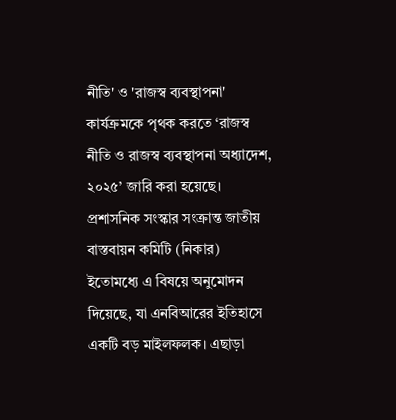নীতি' ও 'রাজস্ব ব্যবস্থাপনা' কার্যক্রমকে পৃথক করতে ‘রাজস্ব নীতি ও রাজস্ব ব্যবস্থাপনা অধ্যাদেশ, ২০২৫’ জারি করা হয়েছে। প্রশাসনিক সংস্কার সংক্রান্ত জাতীয় বাস্তবায়ন কমিটি (নিকার) ইতোমধ্যে এ বিষয়ে অনুমোদন দিয়েছে, যা এনবিআরের ইতিহাসে একটি বড় মাইলফলক। এছাড়া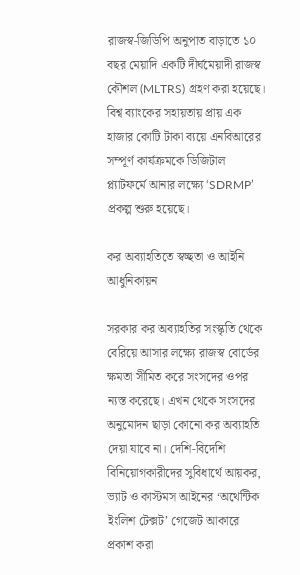রাজস্ব-জিডিপি অনুপাত বাড়াতে ১০ বছর মেয়াদি একটি দীর্ঘমেয়াদী রাজস্ব কৌশল (MLTRS) গ্রহণ করা হয়েছে। বিশ্ব ব্যাংকের সহায়তায় প্রায় এক হাজার কোটি টাকা ব্যয়ে এনবিআরের সম্পূর্ণ কার্যক্রমকে ডিজিটাল প্ল্যাটফর্মে আনার লক্ষ্যে ‘SDRMP’ প্রকল্প শুরু হয়েছে।

কর অব্যাহতিতে স্বচ্ছতা ও আইনি আধুনিকায়ন

সরকার কর অব্যাহতির সংস্কৃতি থেকে বেরিয়ে আসার লক্ষ্যে রাজস্ব বোর্ডের ক্ষমতা সীমিত করে সংসদের ওপর ন্যস্ত করেছে। এখন থেকে সংসদের অনুমোদন ছাড়া কোনো কর অব্যাহতি দেয়া যাবে না। দেশি-বিদেশি বিনিয়োগকারীদের সুবিধার্থে আয়কর, ভ্যাট ও কাস্টমস আইনের ‘অথেন্টিক ইংলিশ টেক্সট’ গেজেট আকারে প্রকাশ করা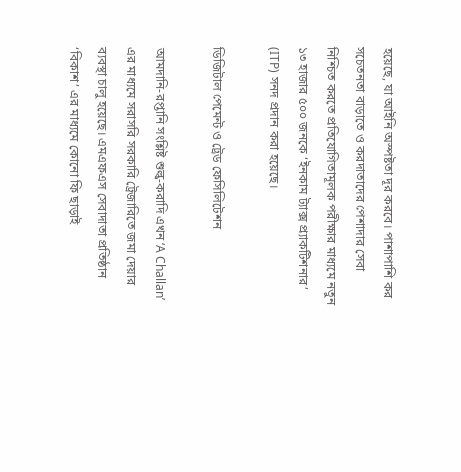হয়েছে, যা আইনি অস্পষ্টতা দূর করবে। পাশাপাশি কর সচেতনতা বাড়াতে ও করদাতাদের পেশাদার সেবা নিশ্চিত করতে প্রতিযোগিতামূলক পরীক্ষার মাধ্যমে নতুন ১৩ হাজার ৫০০ জনকে ‘ইনকাম ট্যাক্স প্র্যাকটিশনার’ (ITP) সনদ প্রদান করা হয়েছে।

ডিজিটাল পেমেন্ট ও ট্রেড ফেসিলিটেশন

আমদানি-রপ্তানি সংশ্লিষ্ট শুল্ক-করাদি এখন ‘A Challan’ এর মাধ্যমে সরাসরি সরকারি ট্রেজারিতে জমা দেয়ার ব্যবস্থা চালু হয়েছে। এমএফএস সেবাদাতা প্রতিষ্ঠান ‘বিকাশ’ এর মাধ্যমে কোনো ফি ছাড়াই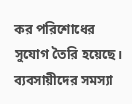কর পরিশোধের সুযোগ তৈরি হয়েছে। ব্যবসায়ীদের সমস্যা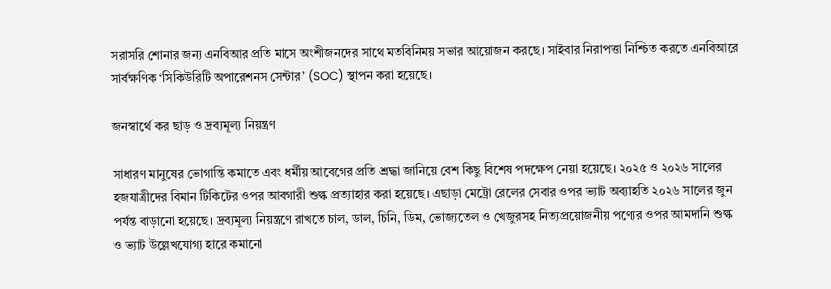সরাসরি শোনার জন্য এনবিআর প্রতি মাসে অংশীজনদের সাথে মতবিনিময় সভার আয়োজন করছে। সাইবার নিরাপত্তা নিশ্চিত করতে এনবিআরে সার্বক্ষণিক ‘সিকিউরিটি অপারেশনস সেন্টার’ (SOC) স্থাপন করা হয়েছে।

জনস্বার্থে কর ছাড় ও দ্রব্যমূল্য নিয়ন্ত্রণ

সাধারণ মানুষের ভোগান্তি কমাতে এবং ধর্মীয় আবেগের প্রতি শ্রদ্ধা জানিয়ে বেশ কিছু বিশেষ পদক্ষেপ নেয়া হয়েছে। ২০২৫ ও ২০২৬ সালের হজযাত্রীদের বিমান টিকিটের ওপর আবগারী শুল্ক প্রত্যাহার করা হয়েছে। এছাড়া মেট্রো রেলের সেবার ওপর ভ্যাট অব্যাহতি ২০২৬ সালের জুন পর্যন্ত বাড়ানো হয়েছে। দ্রব্যমূল্য নিয়ন্ত্রণে রাখতে চাল, ডাল, চিনি, ডিম, ভোজ্যতেল ও খেজুরসহ নিত্যপ্রয়োজনীয় পণ্যের ওপর আমদানি শুল্ক ও ভ্যাট উল্লেখযোগ্য হারে কমানো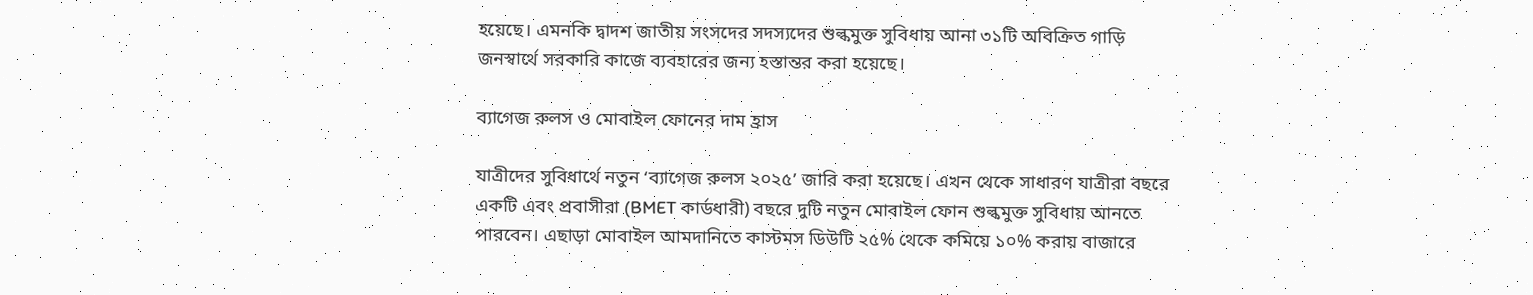হয়েছে। এমনকি দ্বাদশ জাতীয় সংসদের সদস্যদের শুল্কমুক্ত সুবিধায় আনা ৩১টি অবিক্রিত গাড়ি জনস্বার্থে সরকারি কাজে ব্যবহারের জন্য হস্তান্তর করা হয়েছে।

ব্যাগেজ রুলস ও মোবাইল ফোনের দাম হ্রাস

যাত্রীদের সুবিধার্থে নতুন ‘ব্যাগেজ রুলস ২০২৫’ জারি করা হয়েছে। এখন থেকে সাধারণ যাত্রীরা বছরে একটি এবং প্রবাসীরা (BMET কার্ডধারী) বছরে দুটি নতুন মোবাইল ফোন শুল্কমুক্ত সুবিধায় আনতে পারবেন। এছাড়া মোবাইল আমদানিতে কাস্টমস ডিউটি ২৫% থেকে কমিয়ে ১০% করায় বাজারে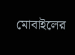মোবাইলের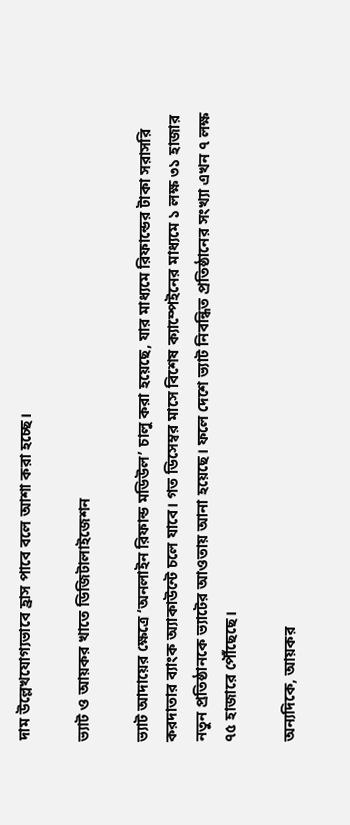দাম উল্লেখযোগ্যভাবে হ্রাস পাবে বলে আশা করা হচ্ছে।

ভ্যাট ও আয়কর খাতে ডিজিটালাইজেশন

ভ্যাট আদায়ের ক্ষেত্রে ‘অনলাইন রিফান্ড মডিউল’ চালু করা হয়েছে, যার মাধ্যমে রিফান্ডের টাকা সরাসরি করদাতার ব্যাংক অ্যাকাউন্টে চলে যাবে। গত ডিসেম্বর মাসে বিশেষ ক্যাম্পেইনের মাধ্যমে ১ লক্ষ ৩১ হাজার নতুন প্রতিষ্ঠানকে ভ্যাটের আওতায় আনা হয়েছে। ফলে দেশে ভ্যাট নিবন্ধিত প্রতিষ্ঠানের সংখ্যা এখন ৭ লক্ষ ৭৫ হাজারে পৌঁছেছে।

অন্যদিকে, আয়কর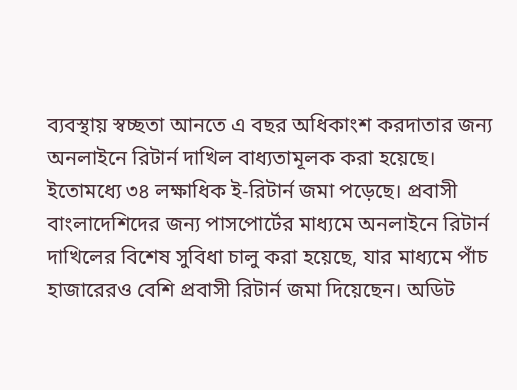ব্যবস্থায় স্বচ্ছতা আনতে এ বছর অধিকাংশ করদাতার জন্য অনলাইনে রিটার্ন দাখিল বাধ্যতামূলক করা হয়েছে। ইতোমধ্যে ৩৪ লক্ষাধিক ই-রিটার্ন জমা পড়েছে। প্রবাসী বাংলাদেশিদের জন্য পাসপোর্টের মাধ্যমে অনলাইনে রিটার্ন দাখিলের বিশেষ সুবিধা চালু করা হয়েছে, যার মাধ্যমে পাঁচ হাজারেরও বেশি প্রবাসী রিটার্ন জমা দিয়েছেন। অডিট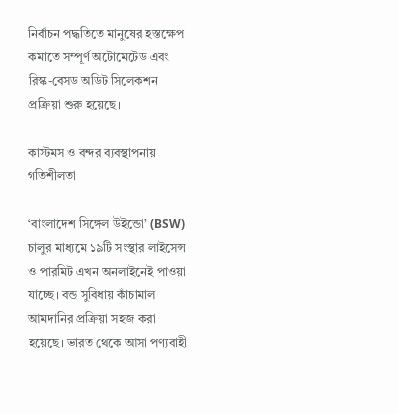নির্বাচন পদ্ধতিতে মানুষের হস্তক্ষেপ কমাতে সম্পূর্ণ অটোমেটেড এবং রিস্ক-বেসড অডিট সিলেকশন প্রক্রিয়া শুরু হয়েছে।

কাস্টমস ও বন্দর ব্যবস্থাপনায় গতিশীলতা

‘বাংলাদেশ সিঙ্গেল উইন্ডো’ (BSW) চালুর মাধ্যমে ১৯টি সংস্থার লাইসেন্স ও পারমিট এখন অনলাইনেই পাওয়া যাচ্ছে। বন্ড সুবিধায় কাঁচামাল আমদানির প্রক্রিয়া সহজ করা হয়েছে। ভারত থেকে আসা পণ্যবাহী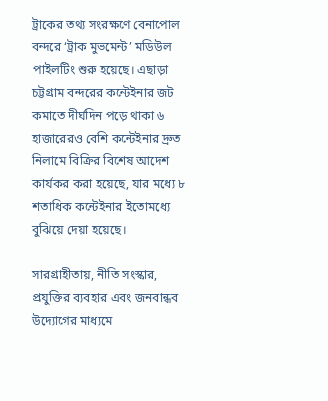ট্রাকের তথ্য সংরক্ষণে বেনাপোল বন্দরে ‘ট্রাক মুভমেন্ট’ মডিউল পাইলটিং শুরু হয়েছে। এছাড়া চট্টগ্রাম বন্দরের কন্টেইনার জট কমাতে দীর্ঘদিন পড়ে থাকা ৬ হাজারেরও বেশি কন্টেইনার দ্রুত নিলামে বিক্রির বিশেষ আদেশ কার্যকর করা হয়েছে, যার মধ্যে ৮ শতাধিক কন্টেইনার ইতোমধ্যে বুঝিয়ে দেয়া হয়েছে।

সারগ্রাহীতায়, নীতি সংস্কার, প্রযুক্তির ব্যবহার এবং জনবান্ধব উদ্যোগের মাধ্যমে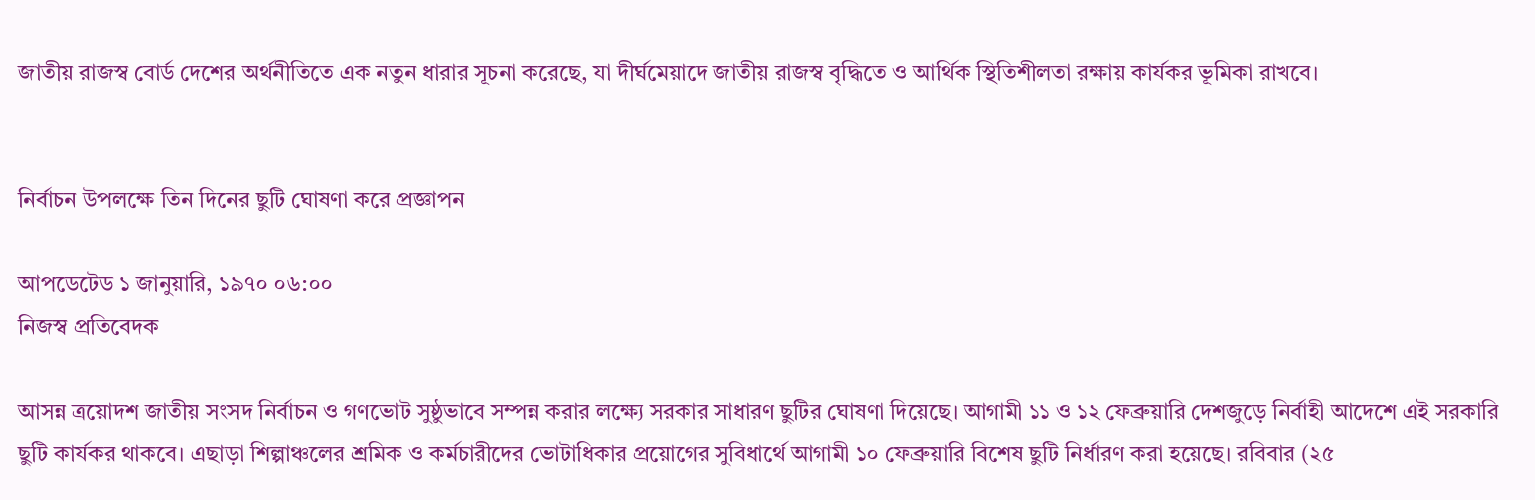জাতীয় রাজস্ব বোর্ড দেশের অর্থনীতিতে এক নতুন ধারার সূচনা করেছে, যা দীর্ঘমেয়াদে জাতীয় রাজস্ব বৃদ্ধিতে ও আর্থিক স্থিতিশীলতা রক্ষায় কার্যকর ভূমিকা রাখবে।


নির্বাচন উপলক্ষে তিন দিনের ছুটি ঘোষণা করে প্রজ্ঞাপন

আপডেটেড ১ জানুয়ারি, ১৯৭০ ০৬:০০
নিজস্ব প্রতিবেদক

আসন্ন ত্রয়োদশ জাতীয় সংসদ নির্বাচন ও গণভোট সুষ্ঠুভাবে সম্পন্ন করার লক্ষ্যে সরকার সাধারণ ছুটির ঘোষণা দিয়েছে। আগামী ১১ ও ১২ ফেব্রুয়ারি দেশজুড়ে নির্বাহী আদেশে এই সরকারি ছুটি কার্যকর থাকবে। এছাড়া শিল্পাঞ্চলের শ্রমিক ও কর্মচারীদের ভোটাধিকার প্রয়োগের সুবিধার্থে আগামী ১০ ফেব্রুয়ারি বিশেষ ছুটি নির্ধারণ করা হয়েছে। রবিবার (২৫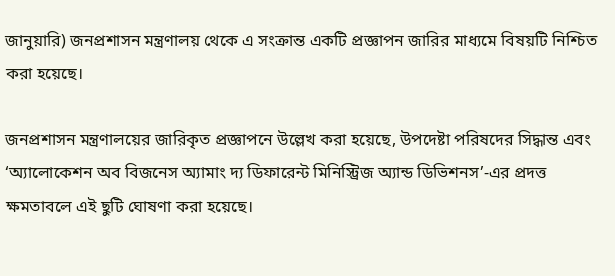জানুয়ারি) জনপ্রশাসন মন্ত্রণালয় থেকে এ সংক্রান্ত একটি প্রজ্ঞাপন জারির মাধ্যমে বিষয়টি নিশ্চিত করা হয়েছে।

জনপ্রশাসন মন্ত্রণালয়ের জারিকৃত প্রজ্ঞাপনে উল্লেখ করা হয়েছে, উপদেষ্টা পরিষদের সিদ্ধান্ত এবং ‘অ্যালোকেশন অব বিজনেস অ্যামাং দ্য ডিফারেন্ট মিনিস্ট্রিজ অ্যান্ড ডিভিশনস’-এর প্রদত্ত ক্ষমতাবলে এই ছুটি ঘোষণা করা হয়েছে।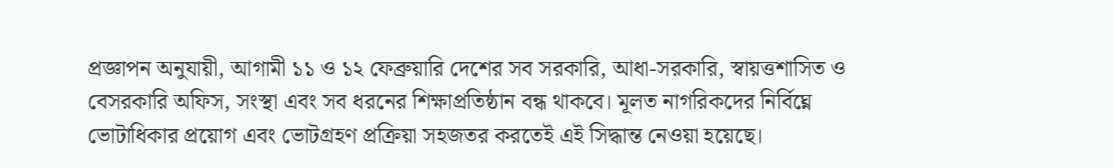প্রজ্ঞাপন অনুযায়ী, আগামী ১১ ও ১২ ফেব্রুয়ারি দেশের সব সরকারি, আধা-সরকারি, স্বায়ত্তশাসিত ও বেসরকারি অফিস, সংস্থা এবং সব ধরনের শিক্ষাপ্রতিষ্ঠান বন্ধ থাকবে। মূলত নাগরিকদের নির্বিঘ্নে ভোটাধিকার প্রয়োগ এবং ভোটগ্রহণ প্রক্রিয়া সহজতর করতেই এই সিদ্ধান্ত নেওয়া হয়েছে।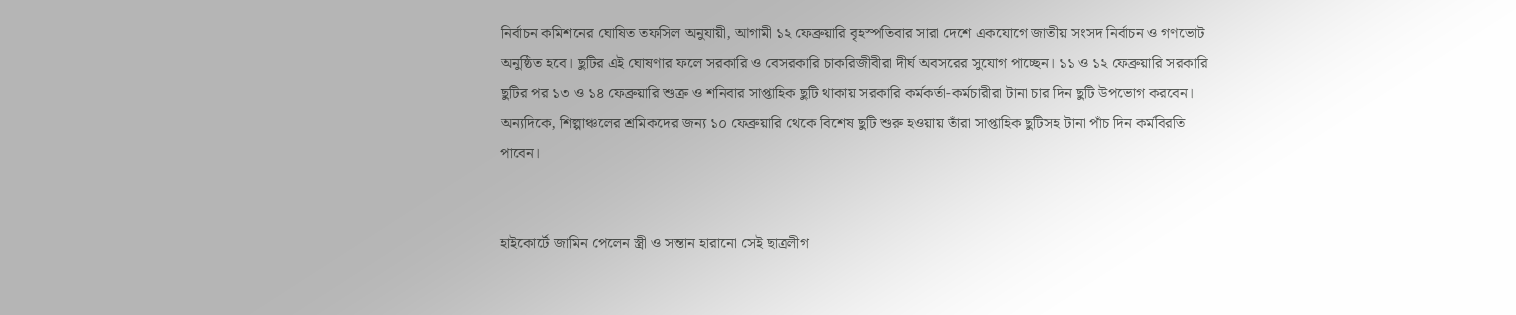নির্বাচন কমিশনের ঘোষিত তফসিল অনুযায়ী, আগামী ১২ ফেব্রুয়ারি বৃহস্পতিবার সারা দেশে একযোগে জাতীয় সংসদ নির্বাচন ও গণভোট অনুষ্ঠিত হবে। ছুটির এই ঘোষণার ফলে সরকারি ও বেসরকারি চাকরিজীবীরা দীর্ঘ অবসরের সুযোগ পাচ্ছেন। ১১ ও ১২ ফেব্রুয়ারি সরকারি ছুটির পর ১৩ ও ১৪ ফেব্রুয়ারি শুক্র ও শনিবার সাপ্তাহিক ছুটি থাকায় সরকারি কর্মকর্তা-কর্মচারীরা টানা চার দিন ছুটি উপভোগ করবেন। অন্যদিকে, শিল্পাঞ্চলের শ্রমিকদের জন্য ১০ ফেব্রুয়ারি থেকে বিশেষ ছুটি শুরু হওয়ায় তাঁরা সাপ্তাহিক ছুটিসহ টানা পাঁচ দিন কর্মবিরতি পাবেন।


হাইকোর্টে জামিন পেলেন স্ত্রী ও সন্তান হারানো সেই ছাত্রলীগ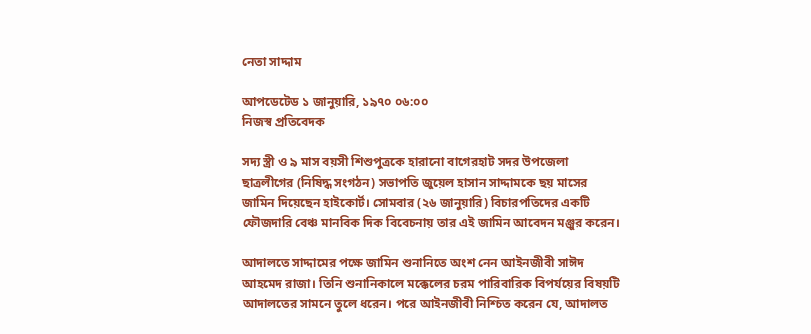নেতা সাদ্দাম

আপডেটেড ১ জানুয়ারি, ১৯৭০ ০৬:০০
নিজস্ব প্রতিবেদক

সদ্য স্ত্রী ও ৯ মাস বয়সী শিশুপুত্রকে হারানো বাগেরহাট সদর উপজেলা ছাত্রলীগের (নিষিদ্ধ সংগঠন) সভাপতি জুয়েল হাসান সাদ্দামকে ছয় মাসের জামিন দিয়েছেন হাইকোর্ট। সোমবার (২৬ জানুয়ারি) বিচারপতিদের একটি ফৌজদারি বেঞ্চ মানবিক দিক বিবেচনায় তার এই জামিন আবেদন মঞ্জুর করেন।

আদালতে সাদ্দামের পক্ষে জামিন শুনানিতে অংশ নেন আইনজীবী সাঈদ আহমেদ রাজা। তিনি শুনানিকালে মক্কেলের চরম পারিবারিক বিপর্যয়ের বিষয়টি আদালতের সামনে তুলে ধরেন। পরে আইনজীবী নিশ্চিত করেন যে, আদালত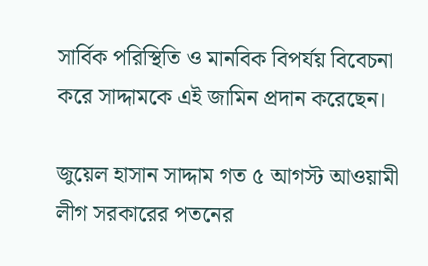সার্বিক পরিস্থিতি ও মানবিক বিপর্যয় বিবেচনা করে সাদ্দামকে এই জামিন প্রদান করেছেন।

জুয়েল হাসান সাদ্দাম গত ৫ আগস্ট আওয়ামী লীগ সরকারের পতনের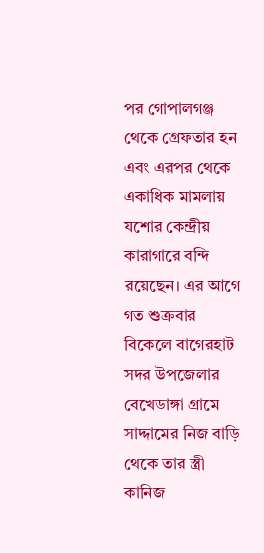পর গোপালগঞ্জ থেকে গ্রেফতার হন এবং এরপর থেকে একাধিক মামলায় যশোর কেন্দ্রীয় কারাগারে বন্দি রয়েছেন। এর আগে গত শুক্রবার বিকেলে বাগেরহাট সদর উপজেলার বেখেডাঙ্গা গ্রামে সাদ্দামের নিজ বাড়ি থেকে তার স্ত্রী কানিজ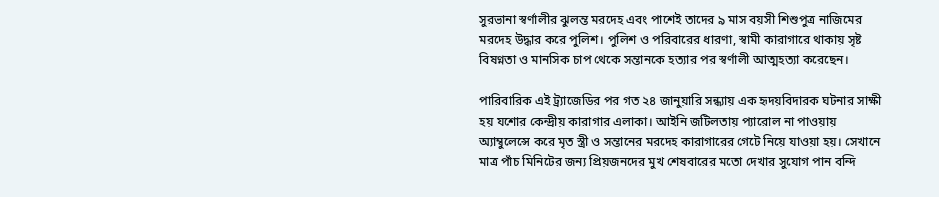সুরভানা স্বর্ণালীর ঝুলন্ত মরদেহ এবং পাশেই তাদের ৯ মাস বয়সী শিশুপুত্র নাজিমের মরদেহ উদ্ধার করে পুলিশ। পুলিশ ও পরিবারের ধারণা, স্বামী কারাগারে থাকায় সৃষ্ট বিষণ্নতা ও মানসিক চাপ থেকে সন্তানকে হত্যার পর স্বর্ণালী আত্মহত্যা করেছেন।

পারিবারিক এই ট্র্যাজেডির পর গত ২৪ জানুয়ারি সন্ধ্যায় এক হৃদয়বিদারক ঘটনার সাক্ষী হয় যশোর কেন্দ্রীয় কারাগার এলাকা। আইনি জটিলতায় প্যারোল না পাওয়ায় অ্যাম্বুলেন্সে করে মৃত স্ত্রী ও সন্তানের মরদেহ কারাগারের গেটে নিয়ে যাওয়া হয়। সেখানে মাত্র পাঁচ মিনিটের জন্য প্রিয়জনদের মুখ শেষবারের মতো দেখার সুযোগ পান বন্দি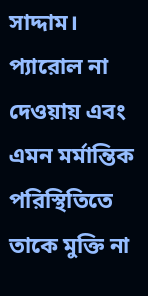সাদ্দাম। প্যারোল না দেওয়ায় এবং এমন মর্মান্তিক পরিস্থিতিতে তাকে মুক্তি না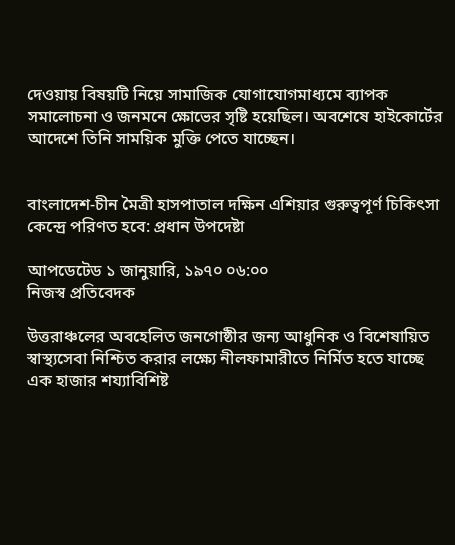দেওয়ায় বিষয়টি নিয়ে সামাজিক যোগাযোগমাধ্যমে ব্যাপক সমালোচনা ও জনমনে ক্ষোভের সৃষ্টি হয়েছিল। অবশেষে হাইকোর্টের আদেশে তিনি সাময়িক মুক্তি পেতে যাচ্ছেন।


বাংলাদেশ-চীন মৈত্রী হাসপাতাল দক্ষিন এশিয়ার গুরুত্বপূর্ণ চিকিৎসা কেন্দ্রে পরিণত হবে: প্রধান উপদেষ্টা

আপডেটেড ১ জানুয়ারি, ১৯৭০ ০৬:০০
নিজস্ব প্রতিবেদক

উত্তরাঞ্চলের অবহেলিত জনগোষ্ঠীর জন্য আধুনিক ও বিশেষায়িত স্বাস্থ্যসেবা নিশ্চিত করার লক্ষ্যে নীলফামারীতে নির্মিত হতে যাচ্ছে এক হাজার শয্যাবিশিষ্ট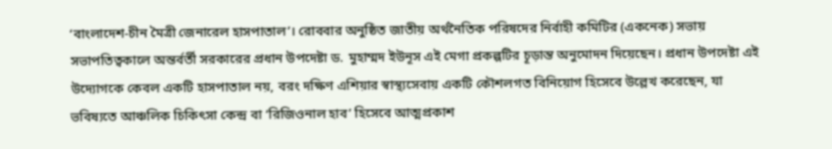‘বাংলাদেশ-চীন মৈত্রী জেনারেল হাসপাতাল’। রোববার অনুষ্ঠিত জাতীয় অর্থনৈতিক পরিষদের নির্বাহী কমিটির (একনেক) সভায় সভাপতিত্বকালে অন্তর্বর্তী সরকারের প্রধান উপদেষ্টা ড. মুহাম্মদ ইউনূস এই মেগা প্রকল্পটির চূড়ান্ত অনুমোদন দিয়েছেন। প্রধান উপদেষ্টা এই উদ্যোগকে কেবল একটি হাসপাতাল নয়, বরং দক্ষিণ এশিয়ার স্বাস্থ্যসেবায় একটি কৌশলগত বিনিয়োগ হিসেবে উল্লেখ করেছেন, যা ভবিষ্যতে আঞ্চলিক চিকিৎসা কেন্দ্র বা ‘রিজিওনাল হাব’ হিসেবে আত্মপ্রকাশ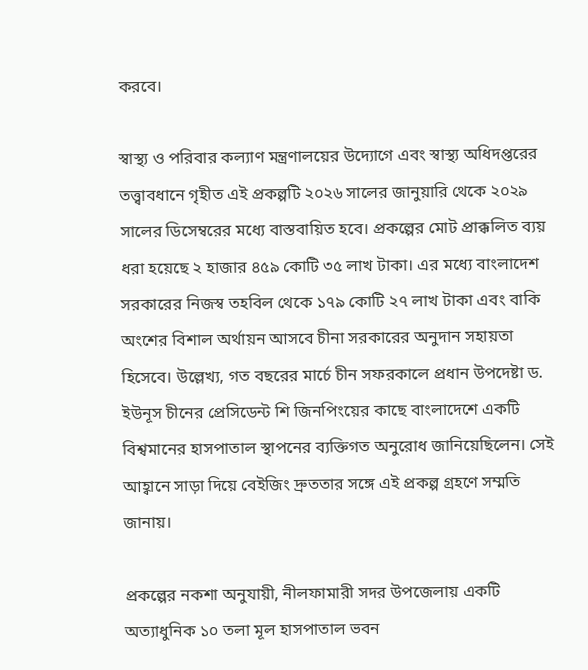করবে।

স্বাস্থ্য ও পরিবার কল্যাণ মন্ত্রণালয়ের উদ্যোগে এবং স্বাস্থ্য অধিদপ্তরের তত্ত্বাবধানে গৃহীত এই প্রকল্পটি ২০২৬ সালের জানুয়ারি থেকে ২০২৯ সালের ডিসেম্বরের মধ্যে বাস্তবায়িত হবে। প্রকল্পের মোট প্রাক্কলিত ব্যয় ধরা হয়েছে ২ হাজার ৪৫৯ কোটি ৩৫ লাখ টাকা। এর মধ্যে বাংলাদেশ সরকারের নিজস্ব তহবিল থেকে ১৭৯ কোটি ২৭ লাখ টাকা এবং বাকি অংশের বিশাল অর্থায়ন আসবে চীনা সরকারের অনুদান সহায়তা হিসেবে। উল্লেখ্য, গত বছরের মার্চে চীন সফরকালে প্রধান উপদেষ্টা ড. ইউনূস চীনের প্রেসিডেন্ট শি জিনপিংয়ের কাছে বাংলাদেশে একটি বিশ্বমানের হাসপাতাল স্থাপনের ব্যক্তিগত অনুরোধ জানিয়েছিলেন। সেই আহ্বানে সাড়া দিয়ে বেইজিং দ্রুততার সঙ্গে এই প্রকল্প গ্রহণে সম্মতি জানায়।

প্রকল্পের নকশা অনুযায়ী, নীলফামারী সদর উপজেলায় একটি অত্যাধুনিক ১০ তলা মূল হাসপাতাল ভবন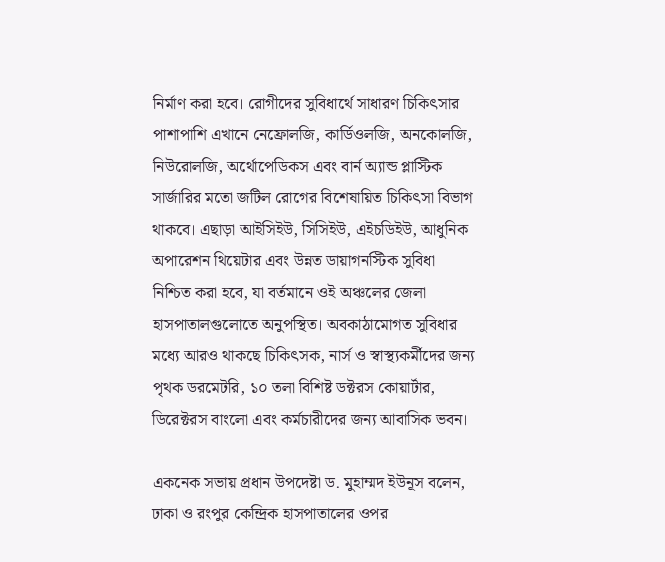নির্মাণ করা হবে। রোগীদের সুবিধার্থে সাধারণ চিকিৎসার পাশাপাশি এখানে নেফ্রোলজি, কার্ডিওলজি, অনকোলজি, নিউরোলজি, অর্থোপেডিকস এবং বার্ন অ্যান্ড প্লাস্টিক সার্জারির মতো জটিল রোগের বিশেষায়িত চিকিৎসা বিভাগ থাকবে। এছাড়া আইসিইউ, সিসিইউ, এইচডিইউ, আধুনিক অপারেশন থিয়েটার এবং উন্নত ডায়াগনস্টিক সুবিধা নিশ্চিত করা হবে, যা বর্তমানে ওই অঞ্চলের জেলা হাসপাতালগুলোতে অনুপস্থিত। অবকাঠামোগত সুবিধার মধ্যে আরও থাকছে চিকিৎসক, নার্স ও স্বাস্থ্যকর্মীদের জন্য পৃথক ডরমেটরি, ১০ তলা বিশিষ্ট ডক্টরস কোয়ার্টার, ডিরেক্টরস বাংলো এবং কর্মচারীদের জন্য আবাসিক ভবন।

একনেক সভায় প্রধান উপদেষ্টা ড. মুহাম্মদ ইউনূস বলেন, ঢাকা ও রংপুর কেন্দ্রিক হাসপাতালের ওপর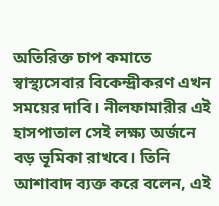অতিরিক্ত চাপ কমাতে স্বাস্থ্যসেবার বিকেন্দ্রীকরণ এখন সময়ের দাবি। নীলফামারীর এই হাসপাতাল সেই লক্ষ্য অর্জনে বড় ভূমিকা রাখবে। তিনি আশাবাদ ব্যক্ত করে বলেন, এই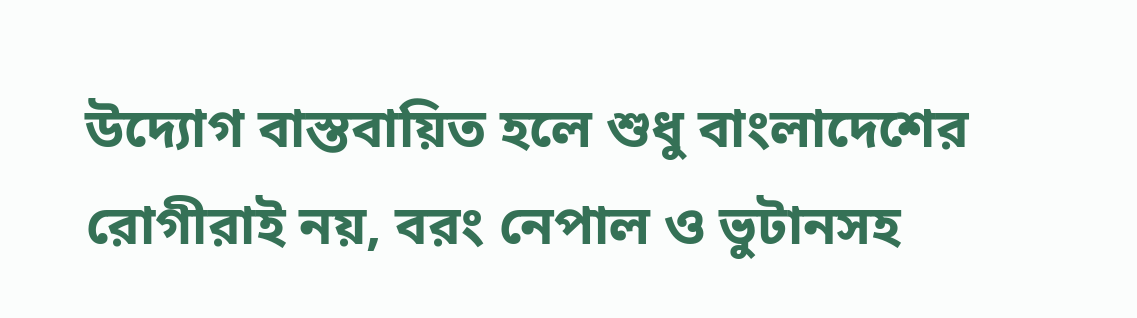উদ্যোগ বাস্তবায়িত হলে শুধু বাংলাদেশের রোগীরাই নয়, বরং নেপাল ও ভুটানসহ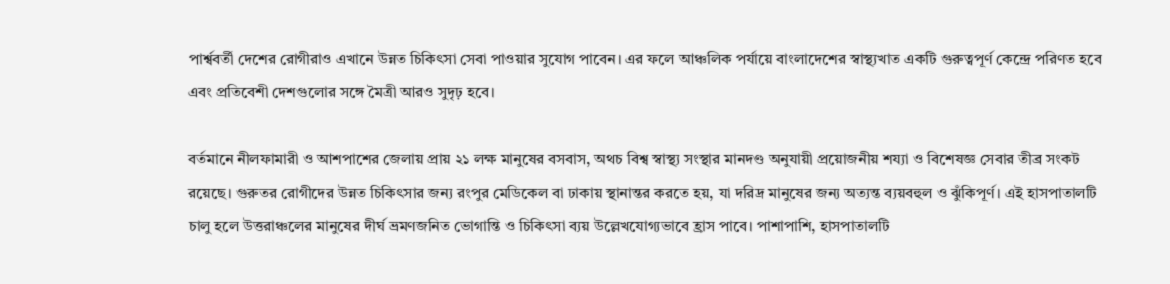পার্শ্ববর্তী দেশের রোগীরাও এখানে উন্নত চিকিৎসা সেবা পাওয়ার সুযোগ পাবেন। এর ফলে আঞ্চলিক পর্যায়ে বাংলাদেশের স্বাস্থ্যখাত একটি গুরুত্বপূর্ণ কেন্দ্রে পরিণত হবে এবং প্রতিবেশী দেশগুলোর সঙ্গে মৈত্রী আরও সুদৃঢ় হবে।

বর্তমানে নীলফামারী ও আশপাশের জেলায় প্রায় ২১ লক্ষ মানুষের বসবাস, অথচ বিশ্ব স্বাস্থ্য সংস্থার মানদণ্ড অনুযায়ী প্রয়োজনীয় শয্যা ও বিশেষজ্ঞ সেবার তীব্র সংকট রয়েছে। গুরুতর রোগীদের উন্নত চিকিৎসার জন্য রংপুর মেডিকেল বা ঢাকায় স্থানান্তর করতে হয়, যা দরিদ্র মানুষের জন্য অত্যন্ত ব্যয়বহুল ও ঝুঁকিপূর্ণ। এই হাসপাতালটি চালু হলে উত্তরাঞ্চলের মানুষের দীর্ঘ ভ্রমণজনিত ভোগান্তি ও চিকিৎসা ব্যয় উল্লেখযোগ্যভাবে হ্রাস পাবে। পাশাপাশি, হাসপাতালটি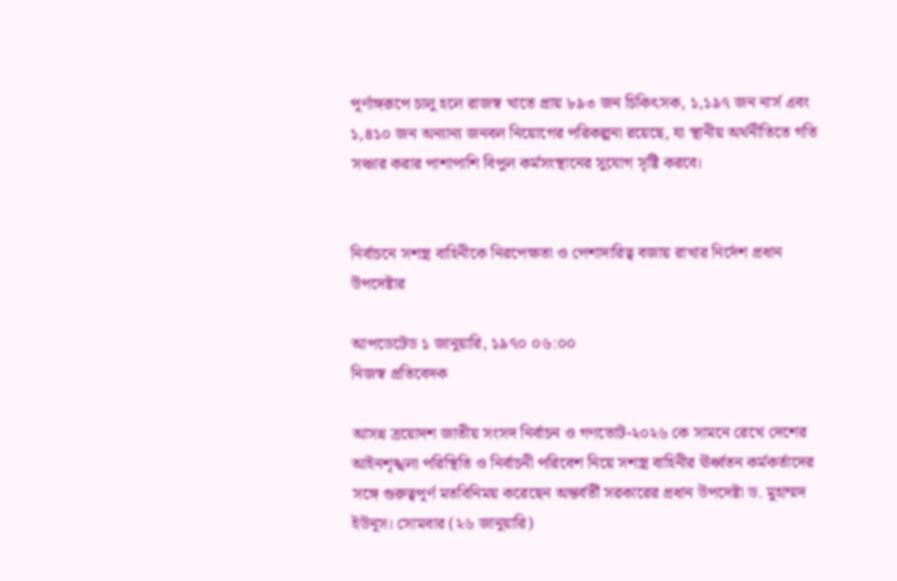পূর্ণাঙ্গরূপে চালু হলে রাজস্ব খাতে প্রায় ৮৯৩ জন চিকিৎসক, ১,১৯৭ জন নার্স এবং ১,৪১০ জন অন্যান্য জনবল নিয়োগের পরিকল্পনা রয়েছে, যা স্থানীয় অর্থনীতিতে গতি সঞ্চার করার পাশাপাশি বিপুল কর্মসংস্থানের সুযোগ সৃষ্টি করবে।


নির্বাচনে সশস্ত্র বাহিনীকে নিরপেক্ষতা ও পেশাদারিত্ব বজায় রাখার নির্দেশ প্রধান উপদেষ্টার

আপডেটেড ১ জানুয়ারি, ১৯৭০ ০৬:০০
নিজস্ব প্রতিবেদক

আসন্ন ত্রয়োদশ জাতীয় সংসদ নির্বাচন ও গণভোট-২০২৬ কে সামনে রেখে দেশের আইনশৃঙ্খলা পরিস্থিতি ও নির্বাচনী পরিবেশ নিয়ে সশস্ত্র বাহিনীর ঊর্ধ্বতন কর্মকর্তাদের সঙ্গে গুরুত্বপূর্ণ মতবিনিময় করেছেন অন্তর্বর্তী সরকারের প্রধান উপদেষ্টা ড. মুহাম্মদ ইউনূস। সোমবার (২৬ জানুয়ারি)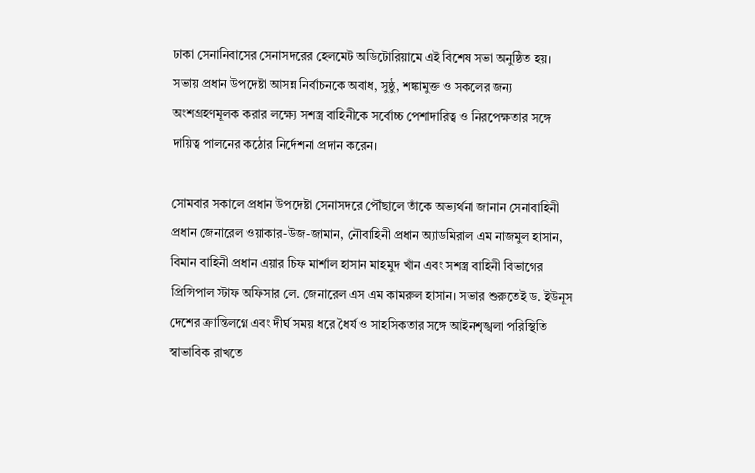ঢাকা সেনানিবাসের সেনাসদরের হেলমেট অডিটোরিয়ামে এই বিশেষ সভা অনুষ্ঠিত হয়। সভায় প্রধান উপদেষ্টা আসন্ন নির্বাচনকে অবাধ, সুষ্ঠু, শঙ্কামুক্ত ও সকলের জন্য অংশগ্রহণমূলক করার লক্ষ্যে সশস্ত্র বাহিনীকে সর্বোচ্চ পেশাদারিত্ব ও নিরপেক্ষতার সঙ্গে দায়িত্ব পালনের কঠোর নির্দেশনা প্রদান করেন।

সোমবার সকালে প্রধান উপদেষ্টা সেনাসদরে পৌঁছালে তাঁকে অভ্যর্থনা জানান সেনাবাহিনী প্রধান জেনারেল ওয়াকার-উজ-জামান, নৌবাহিনী প্রধান অ্যাডমিরাল এম নাজমুল হাসান, বিমান বাহিনী প্রধান এয়ার চিফ মার্শাল হাসান মাহমুদ খাঁন এবং সশস্ত্র বাহিনী বিভাগের প্রিন্সিপাল স্টাফ অফিসার লে. জেনারেল এস এম কামরুল হাসান। সভার শুরুতেই ড. ইউনূস দেশের ক্রান্তিলগ্নে এবং দীর্ঘ সময় ধরে ধৈর্য ও সাহসিকতার সঙ্গে আইনশৃঙ্খলা পরিস্থিতি স্বাভাবিক রাখতে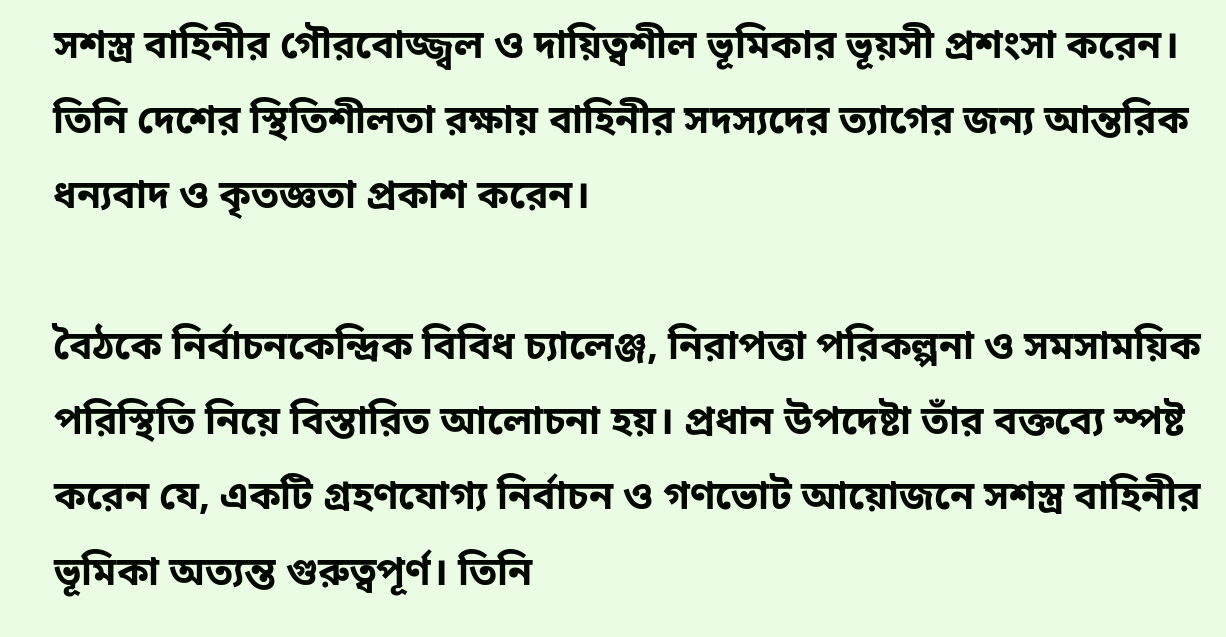সশস্ত্র বাহিনীর গৌরবোজ্জ্বল ও দায়িত্বশীল ভূমিকার ভূয়সী প্রশংসা করেন। তিনি দেশের স্থিতিশীলতা রক্ষায় বাহিনীর সদস্যদের ত্যাগের জন্য আন্তরিক ধন্যবাদ ও কৃতজ্ঞতা প্রকাশ করেন।

বৈঠকে নির্বাচনকেন্দ্রিক বিবিধ চ্যালেঞ্জ, নিরাপত্তা পরিকল্পনা ও সমসাময়িক পরিস্থিতি নিয়ে বিস্তারিত আলোচনা হয়। প্রধান উপদেষ্টা তাঁর বক্তব্যে স্পষ্ট করেন যে, একটি গ্রহণযোগ্য নির্বাচন ও গণভোট আয়োজনে সশস্ত্র বাহিনীর ভূমিকা অত্যন্ত গুরুত্বপূর্ণ। তিনি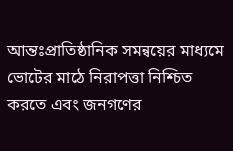আন্তঃপ্রাতিষ্ঠানিক সমন্বয়ের মাধ্যমে ভোটের মাঠে নিরাপত্তা নিশ্চিত করতে এবং জনগণের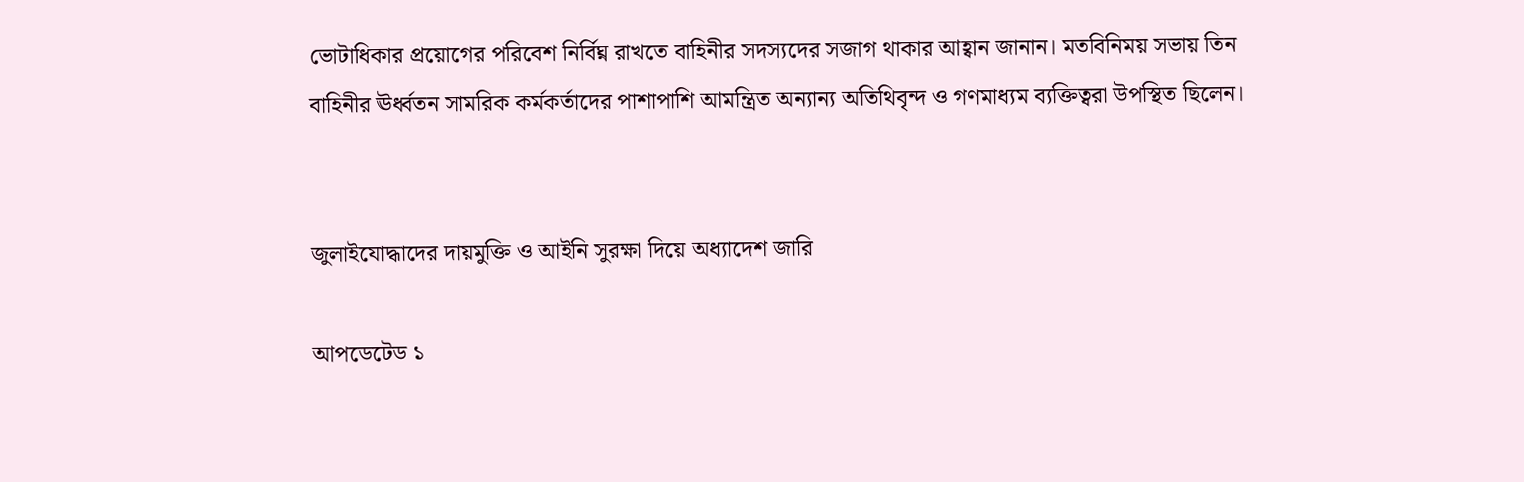ভোটাধিকার প্রয়োগের পরিবেশ নির্বিঘ্ন রাখতে বাহিনীর সদস্যদের সজাগ থাকার আহ্বান জানান। মতবিনিময় সভায় তিন বাহিনীর ঊর্ধ্বতন সামরিক কর্মকর্তাদের পাশাপাশি আমন্ত্রিত অন্যান্য অতিথিবৃন্দ ও গণমাধ্যম ব্যক্তিত্বরা উপস্থিত ছিলেন।


জুলাইযোদ্ধাদের দায়মুক্তি ও আইনি সুরক্ষা দিয়ে অধ্যাদেশ জারি

আপডেটেড ১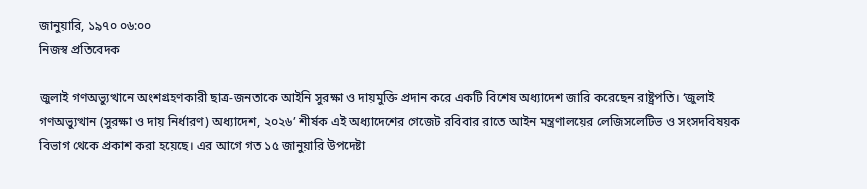জানুয়ারি, ১৯৭০ ০৬:০০
নিজস্ব প্রতিবেদক

জুলাই গণঅভ্যুত্থানে অংশগ্রহণকারী ছাত্র-জনতাকে আইনি সুরক্ষা ও দায়মুক্তি প্রদান করে একটি বিশেষ অধ্যাদেশ জারি করেছেন রাষ্ট্রপতি। ‘জুলাই গণঅভ্যুত্থান (সুরক্ষা ও দায় নির্ধারণ) অধ্যাদেশ, ২০২৬’ শীর্ষক এই অধ্যাদেশের গেজেট রবিবার রাতে আইন মন্ত্রণালয়ের লেজিসলেটিভ ও সংসদবিষয়ক বিভাগ থেকে প্রকাশ করা হয়েছে। এর আগে গত ১৫ জানুয়ারি উপদেষ্টা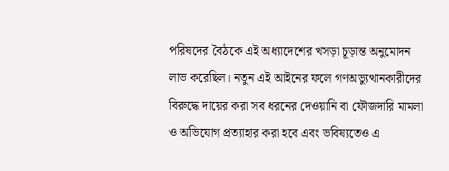পরিষদের বৈঠকে এই অধ্যাদেশের খসড়া চূড়ান্ত অনুমোদন লাভ করেছিল। নতুন এই আইনের ফলে গণঅভ্যুত্থানকারীদের বিরুদ্ধে দায়ের করা সব ধরনের দেওয়ানি বা ফৌজদারি মামলা ও অভিযোগ প্রত্যাহার করা হবে এবং ভবিষ্যতেও এ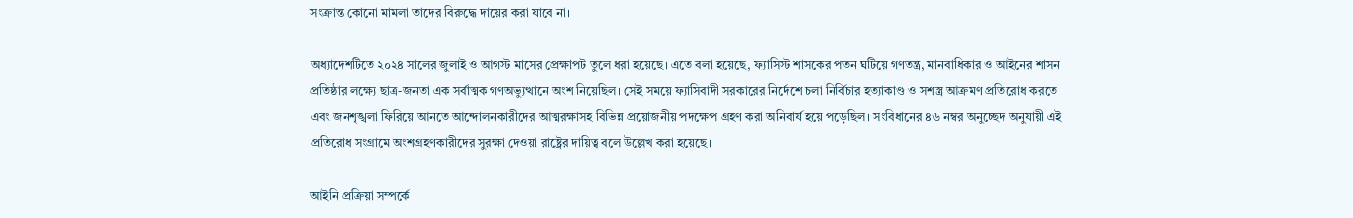সংক্রান্ত কোনো মামলা তাদের বিরুদ্ধে দায়ের করা যাবে না।

অধ্যাদেশটিতে ২০২৪ সালের জুলাই ও আগস্ট মাসের প্রেক্ষাপট তুলে ধরা হয়েছে। এতে বলা হয়েছে, ফ্যাসিস্ট শাসকের পতন ঘটিয়ে গণতন্ত্র, মানবাধিকার ও আইনের শাসন প্রতিষ্ঠার লক্ষ্যে ছাত্র-জনতা এক সর্বাত্মক গণঅভ্যুত্থানে অংশ নিয়েছিল। সেই সময়ে ফ্যাসিবাদী সরকারের নির্দেশে চলা নির্বিচার হত্যাকাণ্ড ও সশস্ত্র আক্রমণ প্রতিরোধ করতে এবং জনশৃঙ্খলা ফিরিয়ে আনতে আন্দোলনকারীদের আত্মরক্ষাসহ বিভিন্ন প্রয়োজনীয় পদক্ষেপ গ্রহণ করা অনিবার্য হয়ে পড়েছিল। সংবিধানের ৪৬ নম্বর অনুচ্ছেদ অনুযায়ী এই প্রতিরোধ সংগ্রামে অংশগ্রহণকারীদের সুরক্ষা দেওয়া রাষ্ট্রের দায়িত্ব বলে উল্লেখ করা হয়েছে।

আইনি প্রক্রিয়া সম্পর্কে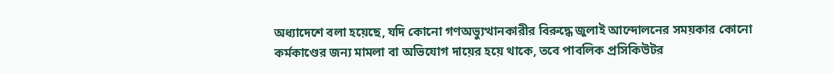অধ্যাদেশে বলা হয়েছে, যদি কোনো গণঅভ্যুত্থানকারীর বিরুদ্ধে জুলাই আন্দোলনের সময়কার কোনো কর্মকাণ্ডের জন্য মামলা বা অভিযোগ দায়ের হয়ে থাকে, তবে পাবলিক প্রসিকিউটর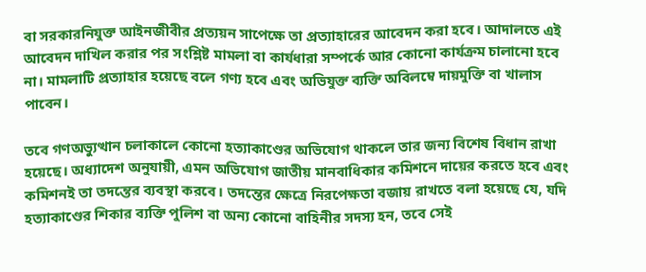বা সরকারনিযুক্ত আইনজীবীর প্রত্যয়ন সাপেক্ষে তা প্রত্যাহারের আবেদন করা হবে। আদালতে এই আবেদন দাখিল করার পর সংশ্লিষ্ট মামলা বা কার্যধারা সম্পর্কে আর কোনো কার্যক্রম চালানো হবে না। মামলাটি প্রত্যাহার হয়েছে বলে গণ্য হবে এবং অভিযুক্ত ব্যক্তি অবিলম্বে দায়মুক্তি বা খালাস পাবেন।

তবে গণঅভ্যুত্থান চলাকালে কোনো হত্যাকাণ্ডের অভিযোগ থাকলে তার জন্য বিশেষ বিধান রাখা হয়েছে। অধ্যাদেশ অনুযায়ী, এমন অভিযোগ জাতীয় মানবাধিকার কমিশনে দায়ের করতে হবে এবং কমিশনই তা তদন্তের ব্যবস্থা করবে। তদন্তের ক্ষেত্রে নিরপেক্ষতা বজায় রাখতে বলা হয়েছে যে, যদি হত্যাকাণ্ডের শিকার ব্যক্তি পুলিশ বা অন্য কোনো বাহিনীর সদস্য হন, তবে সেই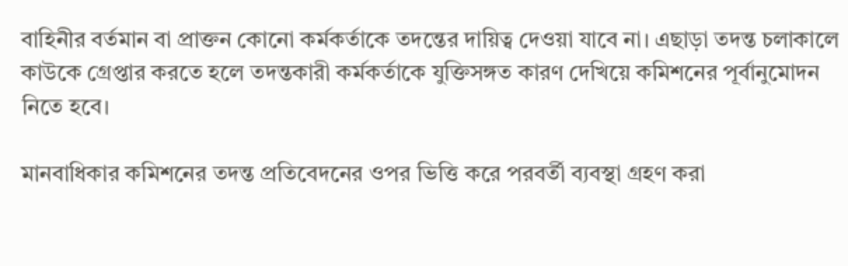বাহিনীর বর্তমান বা প্রাক্তন কোনো কর্মকর্তাকে তদন্তের দায়িত্ব দেওয়া যাবে না। এছাড়া তদন্ত চলাকালে কাউকে গ্রেপ্তার করতে হলে তদন্তকারী কর্মকর্তাকে যুক্তিসঙ্গত কারণ দেখিয়ে কমিশনের পূর্বানুমোদন নিতে হবে।

মানবাধিকার কমিশনের তদন্ত প্রতিবেদনের ওপর ভিত্তি করে পরবর্তী ব্যবস্থা গ্রহণ করা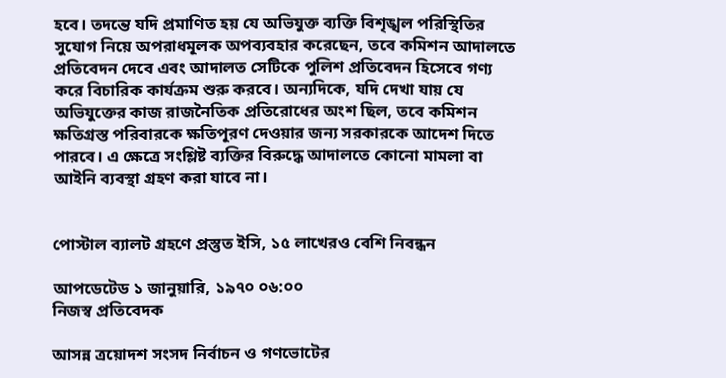হবে। তদন্তে যদি প্রমাণিত হয় যে অভিযুক্ত ব্যক্তি বিশৃঙ্খল পরিস্থিতির সুযোগ নিয়ে অপরাধমূলক অপব্যবহার করেছেন, তবে কমিশন আদালতে প্রতিবেদন দেবে এবং আদালত সেটিকে পুলিশ প্রতিবেদন হিসেবে গণ্য করে বিচারিক কার্যক্রম শুরু করবে। অন্যদিকে, যদি দেখা যায় যে অভিযুক্তের কাজ রাজনৈতিক প্রতিরোধের অংশ ছিল, তবে কমিশন ক্ষতিগ্রস্ত পরিবারকে ক্ষতিপূরণ দেওয়ার জন্য সরকারকে আদেশ দিতে পারবে। এ ক্ষেত্রে সংশ্লিষ্ট ব্যক্তির বিরুদ্ধে আদালতে কোনো মামলা বা আইনি ব্যবস্থা গ্রহণ করা যাবে না।


পোস্টাল ব্যালট গ্রহণে প্রস্তুত ইসি, ১৫ লাখেরও বেশি নিবন্ধন

আপডেটেড ১ জানুয়ারি, ১৯৭০ ০৬:০০
নিজস্ব প্রতিবেদক

আসন্ন ত্রয়োদশ সংসদ নির্বাচন ও গণভোটের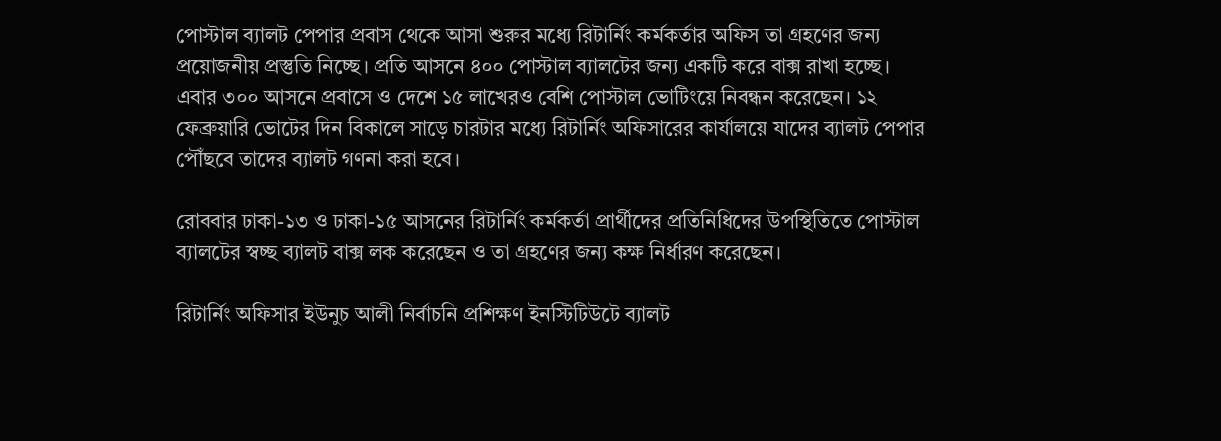পোস্টাল ব্যালট পেপার প্রবাস থেকে আসা শুরুর মধ্যে রিটার্নিং কর্মকর্তার অফিস তা গ্রহণের জন্য প্রয়োজনীয় প্রস্তুতি নিচ্ছে। প্রতি আসনে ৪০০ পোস্টাল ব্যালটের জন্য একটি করে বাক্স রাখা হচ্ছে। এবার ৩০০ আসনে প্রবাসে ও দেশে ১৫ লাখেরও বেশি পোস্টাল ভোটিংয়ে নিবন্ধন করেছেন। ১২ ফেব্রুয়ারি ভোটের দিন বিকালে সাড়ে চারটার মধ্যে রিটার্নিং অফিসারের কার্যালয়ে যাদের ব্যালট পেপার পৌঁছবে তাদের ব্যালট গণনা করা হবে।

রোববার ঢাকা-১৩ ও ঢাকা-১৫ আসনের রিটার্নিং কর্মকর্তা প্রার্থীদের প্রতিনিধিদের উপস্থিতিতে পোস্টাল ব্যালটের স্বচ্ছ ব্যালট বাক্স লক করেছেন ও তা গ্রহণের জন্য কক্ষ নির্ধারণ করেছেন।

রিটার্নিং অফিসার ইউনুচ আলী নির্বাচনি প্রশিক্ষণ ইনস্টিটিউটে ব্যালট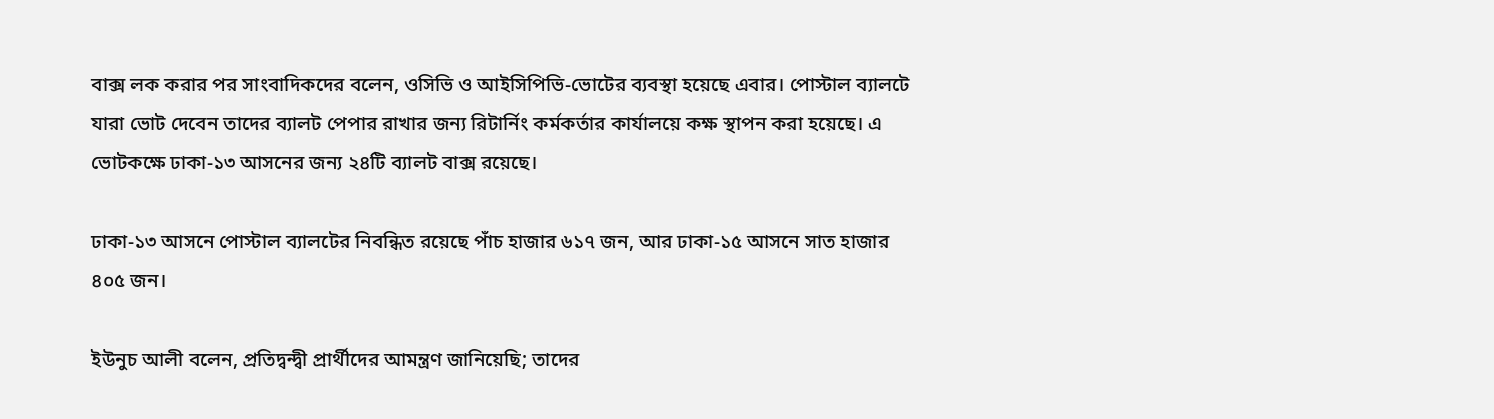বাক্স লক করার পর সাংবাদিকদের বলেন, ওসিভি ও আইসিপিভি-ভোটের ব্যবস্থা হয়েছে এবার। পোস্টাল ব্যালটে যারা ভোট দেবেন তাদের ব্যালট পেপার রাখার জন্য রিটার্নিং কর্মকর্তার কার্যালয়ে কক্ষ স্থাপন করা হয়েছে। এ ভোটকক্ষে ঢাকা-১৩ আসনের জন্য ২৪টি ব্যালট বাক্স রয়েছে।

ঢাকা-১৩ আসনে পোস্টাল ব্যালটের নিবন্ধিত রয়েছে পাঁচ হাজার ৬১৭ জন, আর ঢাকা-১৫ আসনে সাত হাজার ৪০৫ জন।

ইউনুচ আলী বলেন, প্রতিদ্বন্দ্বী প্রার্থীদের আমন্ত্রণ জানিয়েছি; তাদের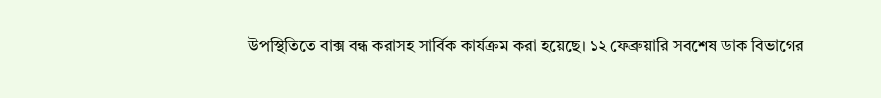উপস্থিতিতে বাক্স বন্ধ করাসহ সার্বিক কার্যক্রম করা হয়েছে। ১২ ফেব্রুয়ারি সবশেষ ডাক বিভাগের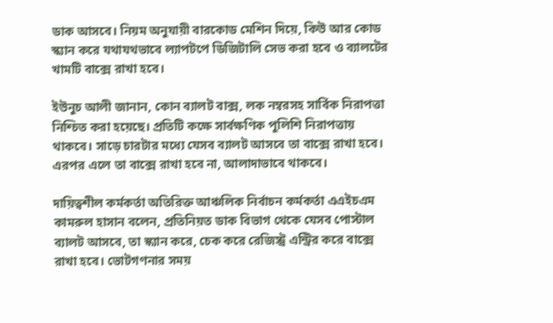ডাক আসবে। নিয়ম অনুযায়ী বারকোড মেশিন দিয়ে, কিউ আর কোড স্ক্যান করে যথাযথভাবে ল্যাপটপে ডিজিটালি সেভ করা হবে ও ব্যালটের খামটি বাক্সে রাখা হবে।

ইউনুচ আলী জানান, কোন ব্যালট বাক্স, লক নম্বরসহ সার্বিক নিরাপত্তা নিশ্চিত করা হয়েছে। প্রতিটি কক্ষে সার্বক্ষণিক পুলিশি নিরাপত্তায় থাকবে। সাড়ে চারটার মধ্যে যেসব ব্যালট আসবে তা বাক্সে রাখা হবে। এরপর এলে তা বাক্সে রাখা হবে না, আলাদাভাবে থাকবে।

দায়িত্বশীল কর্মকর্তা অতিরিক্ত আঞ্চলিক নির্বাচন কর্মকর্তা এএইচএম কামরুল হাসান বলেন, প্রতিনিয়ত ডাক বিভাগ থেকে যেসব পোস্টাল ব্যালট আসবে, তা স্ক্যান করে, চেক করে রেজিস্ট্র এন্ট্রির করে বাক্সে রাখা হবে। ভোটগণনার সময়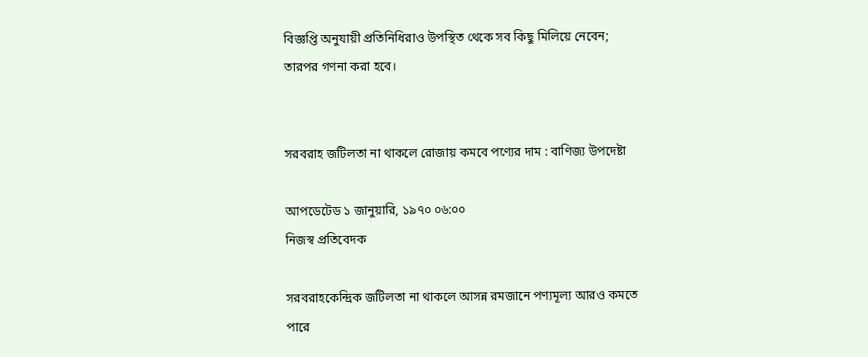বিজ্ঞপ্তি অনুযায়ী প্রতিনিধিরাও উপস্থিত থেকে সব কিছু মিলিয়ে নেবেন; তারপর গণনা করা হবে।


সরবরাহ জটিলতা না থাকলে রোজায় কমবে পণ্যের দাম : বাণিজ্য উপদেষ্টা

আপডেটেড ১ জানুয়ারি, ১৯৭০ ০৬:০০
নিজস্ব প্রতিবেদক

সরবরাহকেন্দ্রিক জটিলতা না থাকলে আসন্ন রমজানে পণ্যমূল্য আরও কমতে পারে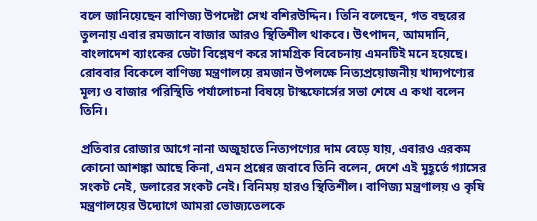বলে জানিয়েছেন বাণিজ্য উপদেষ্টা সেখ বশিরউদ্দিন। তিনি বলেছেন, গত বছরের তুলনায় এবার রমজানে বাজার আরও স্থিতিশীল থাকবে। উৎপাদন, আমদানি, বাংলাদেশ ব্যাংকের ডেটা বিশ্লেষণ করে সামগ্রিক বিবেচনায় এমনটিই মনে হয়েছে। রোববার বিকেলে বাণিজ্য মন্ত্রণালয়ে রমজান উপলক্ষে নিত্যপ্রয়োজনীয় খাদ্যপণ্যের মূল্য ও বাজার পরিস্থিতি পর্যালোচনা বিষয়ে টাস্কফোর্সের সভা শেষে এ কথা বলেন তিনি।

প্রতিবার রোজার আগে নানা অজুহাতে নিত্যপণ্যের দাম বেড়ে যায়, এবারও এরকম কোনো আশঙ্কা আছে কিনা, এমন প্রশ্নের জবাবে তিনি বলেন, দেশে এই মুহূর্তে গ্যাসের সংকট নেই, ডলারের সংকট নেই। বিনিময় হারও স্থিতিশীল। বাণিজ্য মন্ত্রণালয় ও কৃষি মন্ত্রণালয়ের উদ্যোগে আমরা ভোজ্যতেলকে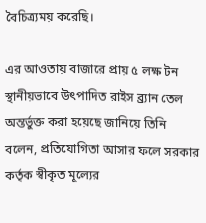বৈচিত্র্যময় করেছি।

এর আওতায় বাজারে প্রায় ৫ লক্ষ টন স্থানীয়ভাবে উৎপাদিত রাইস ব্র্যান তেল অন্তর্ভুক্ত করা হয়েছে জানিয়ে তিনি বলেন, প্রতিযোগিতা আসার ফলে সরকার কর্তৃক স্বীকৃত মূল্যের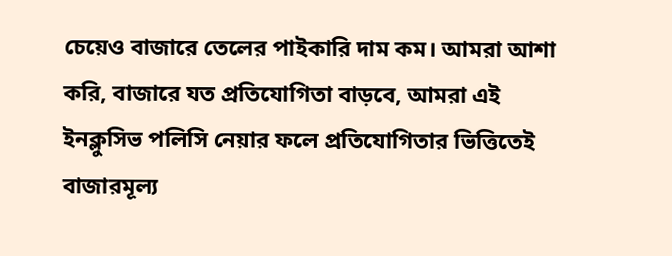চেয়েও বাজারে তেলের পাইকারি দাম কম। আমরা আশা করি, বাজারে যত প্রতিযোগিতা বাড়বে, আমরা এই ইনক্লুসিভ পলিসি নেয়ার ফলে প্রতিযোগিতার ভিত্তিতেই বাজারমূল্য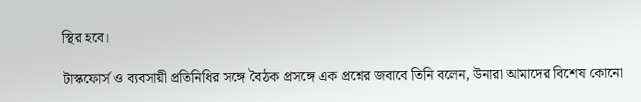স্থির হবে।

টাস্কফোর্স ও ব্যবসায়ী প্রতিনিধির সঙ্গে বৈঠক প্রসঙ্গে এক প্রশ্নের জবাবে তিনি বলেন, উনারা আমাদের বিশেষ কোনো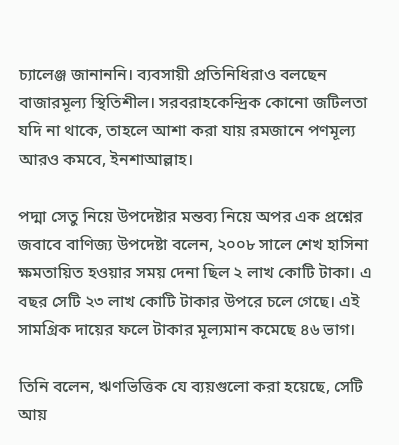চ্যালেঞ্জ জানাননি। ব্যবসায়ী প্রতিনিধিরাও বলছেন বাজারমূল্য স্থিতিশীল। সরবরাহকেন্দ্রিক কোনো জটিলতা যদি না থাকে, তাহলে আশা করা যায় রমজানে পণমূল্য আরও কমবে, ইনশাআল্লাহ।

পদ্মা সেতু নিয়ে উপদেষ্টার মন্তব্য নিয়ে অপর এক প্রশ্নের জবাবে বাণিজ্য উপদেষ্টা বলেন, ২০০৮ সালে শেখ হাসিনা ক্ষমতায়িত হওয়ার সময় দেনা ছিল ২ লাখ কোটি টাকা। এ বছর সেটি ২৩ লাখ কোটি টাকার উপরে চলে গেছে। এই সামগ্রিক দায়ের ফলে টাকার মূল্যমান কমেছে ৪৬ ভাগ।

তিনি বলেন, ঋণভিত্তিক যে ব্যয়গুলো করা হয়েছে, সেটি আয়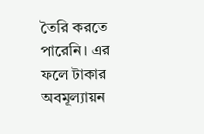তৈরি করতে পারেনি। এর ফলে টাকার অবমূল্যায়ন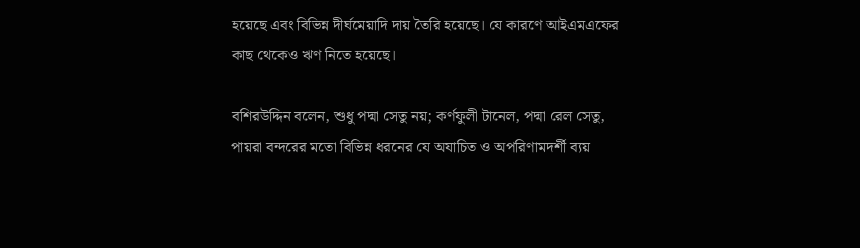হয়েছে এবং বিভিন্ন দীর্ঘমেয়াদি দায় তৈরি হয়েছে। যে কারণে আইএমএফের কাছ থেকেও ঋণ নিতে হয়েছে।

বশিরউদ্দিন বলেন, শুধু পদ্মা সেতু নয়; কর্ণফুলী টানেল, পদ্মা রেল সেতু, পায়রা বন্দরের মতো বিভিন্ন ধরনের যে অযাচিত ও অপরিণামদর্শী ব্যয়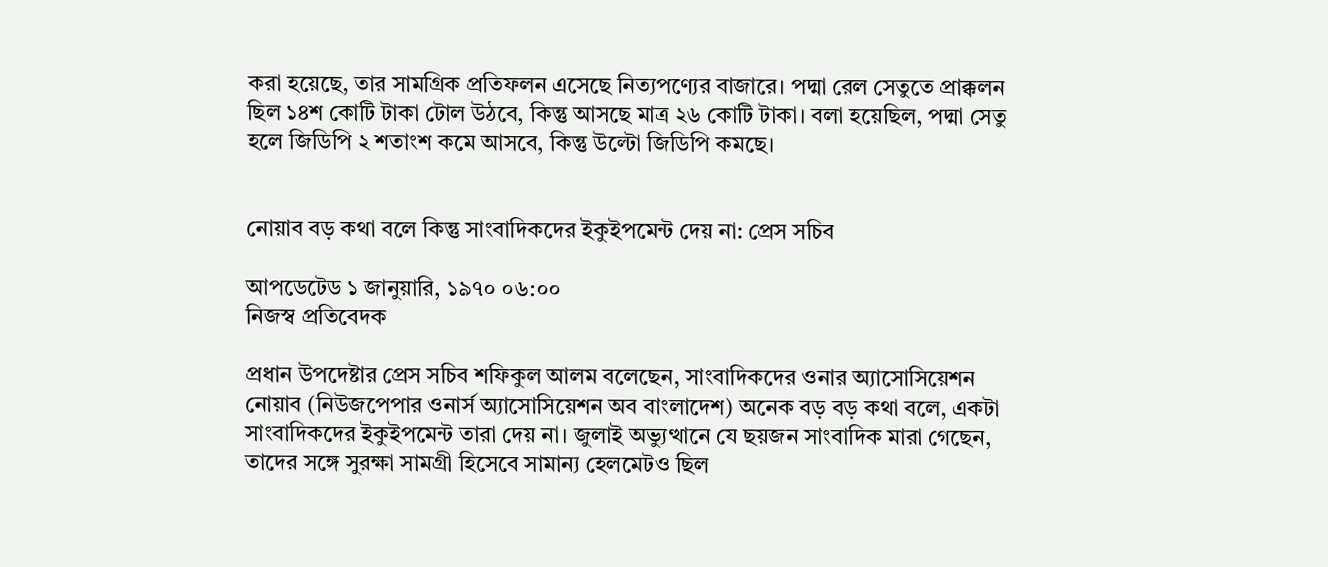করা হয়েছে, তার সামগ্রিক প্রতিফলন এসেছে নিত্যপণ্যের বাজারে। পদ্মা রেল সেতুতে প্রাক্কলন ছিল ১৪শ কোটি টাকা টোল উঠবে, কিন্তু আসছে মাত্র ২৬ কোটি টাকা। বলা হয়েছিল, পদ্মা সেতু হলে জিডিপি ২ শতাংশ কমে আসবে, কিন্তু উল্টো জিডিপি কমছে।


নোয়াব বড় কথা বলে কিন্তু সাংবাদিকদের ইকুইপমেন্ট দেয় না: প্রেস সচিব

আপডেটেড ১ জানুয়ারি, ১৯৭০ ০৬:০০
নিজস্ব প্রতিবেদক

প্রধান উপদেষ্টার প্রেস সচিব শফিকুল আলম বলেছেন, সাংবাদিকদের ওনার অ্যাসোসিয়েশন নোয়াব (নিউজপেপার ওনার্স অ্যাসোসিয়েশন অব বাংলাদেশ) অনেক বড় বড় কথা বলে, একটা সাংবাদিকদের ইকুইপমেন্ট তারা দেয় না। জুলাই অভ্যুত্থানে যে ছয়জন সাংবাদিক মারা গেছেন, তাদের সঙ্গে সুরক্ষা সামগ্রী হিসেবে সামান্য হেলমেটও ছিল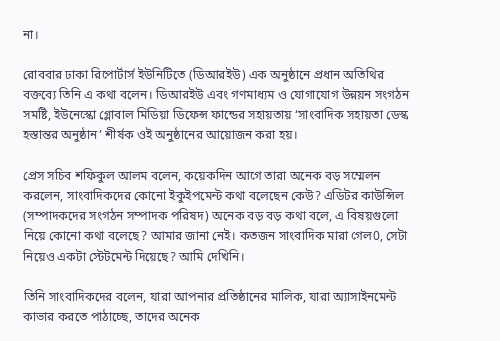না।

রোববার ঢাকা রিপোর্টার্স ইউনিটিতে (ডিআরইউ) এক অনুষ্ঠানে প্রধান অতিথির বক্তব্যে তিনি এ কথা বলেন। ডিআরইউ এবং গণমাধ্যম ও যোগাযোগ উন্নয়ন সংগঠন সমষ্টি, ইউনেস্কো গ্লোবাল মিডিয়া ডিফেন্স ফান্ডের সহায়তায় ‘সাংবাদিক সহায়তা ডেস্ক হস্তান্তর অনুষ্ঠান’ শীর্ষক ওই অনুষ্ঠানের আয়োজন করা হয়।

প্রেস সচিব শফিকুল আলম বলেন, কয়েকদিন আগে তারা অনেক বড় সম্মেলন করলেন, সাংবাদিকদের কোনো ইকুইপমেন্ট কথা বলেছেন কেউ? এডিটর কাউন্সিল (সম্পাদকদের সংগঠন সম্পাদক পরিষদ) অনেক বড় বড় কথা বলে, এ বিষয়গুলো নিয়ে কোনো কথা বলেছে? আমার জানা নেই। কতজন সাংবাদিক মারা গেল0, সেটা নিয়েও একটা স্টেটমেন্ট দিয়েছে? আমি দেখিনি।

তিনি সাংবাদিকদের বলেন, যারা আপনার প্রতিষ্ঠানের মালিক, যারা অ্যাসাইনমেন্ট কাভার করতে পাঠাচ্ছে, তাদের অনেক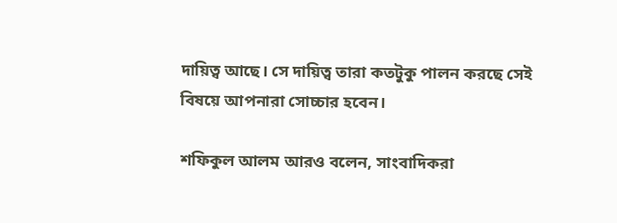দায়িত্ব আছে। সে দায়িত্ব তারা কতটুকু পালন করছে সেই বিষয়ে আপনারা সোচ্চার হবেন।

শফিকুল আলম আরও বলেন, সাংবাদিকরা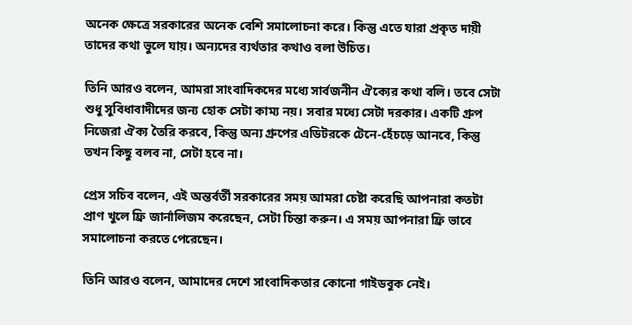অনেক ক্ষেত্রে সরকারের অনেক বেশি সমালোচনা করে। কিন্তু এতে যারা প্রকৃত দায়ী তাদের কথা ভুলে যায়। অন্যদের ব্যর্থতার কথাও বলা উচিত।

তিনি আরও বলেন, আমরা সাংবাদিকদের মধ্যে সার্বজনীন ঐক্যের কথা বলি। তবে সেটা শুধু সুবিধাবাদীদের জন্য হোক সেটা কাম্য নয়। সবার মধ্যে সেটা দরকার। একটি গ্রুপ নিজেরা ঐক্য তৈরি করবে, কিন্তু অন্য গ্রুপের এডিটরকে টেনে-হেঁচড়ে আনবে, কিন্তু তখন কিছু বলব না, সেটা হবে না।

প্রেস সচিব বলেন, এই অন্তর্বর্তী সরকারের সময় আমরা চেষ্টা করেছি আপনারা কতটা প্রাণ খুলে ফ্রি জার্নালিজম করেছেন, সেটা চিন্তা করুন। এ সময় আপনারা ফ্রি ভাবে সমালোচনা করতে পেরেছেন।

তিনি আরও বলেন, আমাদের দেশে সাংবাদিকতার কোনো গাইডবুক নেই।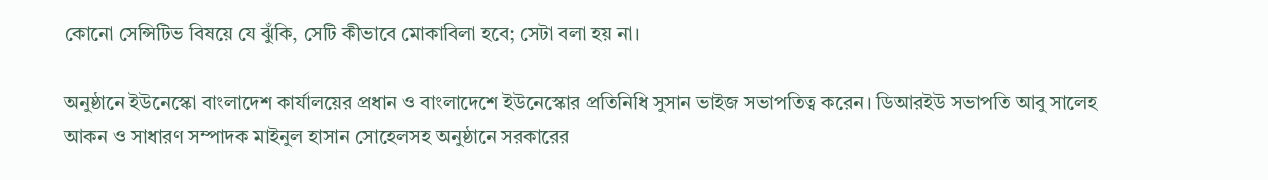কোনো সেন্সিটিভ বিষয়ে যে ঝুঁকি, সেটি কীভাবে মোকাবিলা হবে; সেটা বলা হয় না।

অনুষ্ঠানে ইউনেস্কো বাংলাদেশ কার্যালয়ের প্রধান ও বাংলাদেশে ইউনেস্কোর প্রতিনিধি সুসান ভাইজ সভাপতিত্ব করেন। ডিআরইউ সভাপতি আবু সালেহ আকন ও সাধারণ সম্পাদক মাইনুল হাসান সোহেলসহ অনুষ্ঠানে সরকারের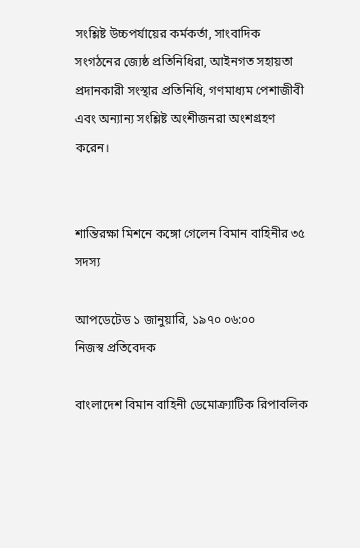সংশ্লিষ্ট উচ্চপর্যায়ের কর্মকর্তা, সাংবাদিক সংগঠনের জ্যেষ্ঠ প্রতিনিধিরা, আইনগত সহায়তা প্রদানকারী সংস্থার প্রতিনিধি, গণমাধ্যম পেশাজীবী এবং অন্যান্য সংশ্লিষ্ট অংশীজনরা অংশগ্রহণ করেন।


শান্তিরক্ষা মিশনে কঙ্গো গেলেন বিমান বাহিনীর ৩৫ সদস্য

আপডেটেড ১ জানুয়ারি, ১৯৭০ ০৬:০০
নিজস্ব প্রতিবেদক

বাংলাদেশ বিমান বাহিনী ডেমোক্র্যাটিক রিপাবলিক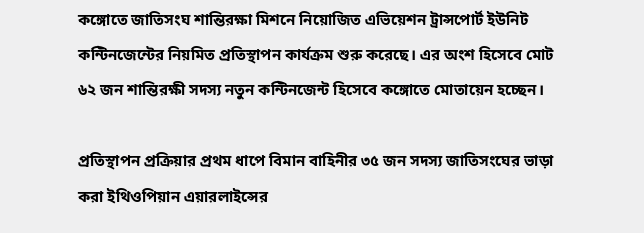কঙ্গোতে জাতিসংঘ শান্তিরক্ষা মিশনে নিয়োজিত এভিয়েশন ট্রান্সপোর্ট ইউনিট কন্টিনজেন্টের নিয়মিত প্রতিস্থাপন কার্যক্রম শুরু করেছে। এর অংশ হিসেবে মোট ৬২ জন শান্তিরক্ষী সদস্য নতুন কন্টিনজেন্ট হিসেবে কঙ্গোতে মোতায়েন হচ্ছেন।

প্রতিস্থাপন প্রক্রিয়ার প্রথম ধাপে বিমান বাহিনীর ৩৫ জন সদস্য জাতিসংঘের ভাড়া করা ইথিওপিয়ান এয়ারলাইন্সের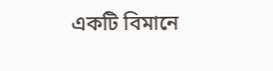একটি বিমানে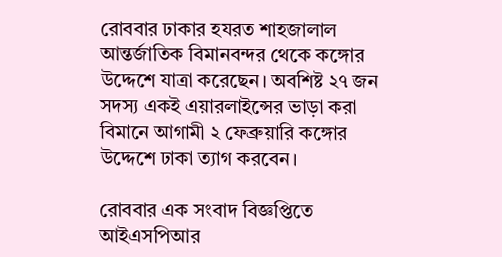রোববার ঢাকার হযরত শাহজালাল আন্তর্জাতিক বিমানবন্দর থেকে কঙ্গোর উদ্দেশে যাত্রা করেছেন। অবশিষ্ট ২৭ জন সদস্য একই এয়ারলাইন্সের ভাড়া করা বিমানে আগামী ২ ফেব্রুয়ারি কঙ্গোর উদ্দেশে ঢাকা ত্যাগ করবেন।

রোববার এক সংবাদ বিজ্ঞপ্তিতে আইএসপিআর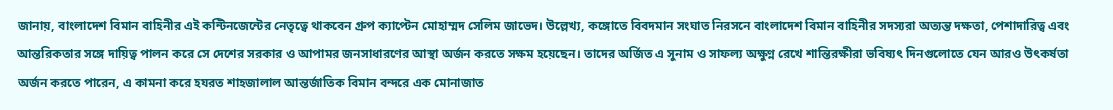জানায়, বাংলাদেশ বিমান বাহিনীর এই কন্টিনজেন্টের নেতৃত্বে থাকবেন গ্রুপ ক্যাপ্টেন মোহাম্মদ সেলিম জাভেদ। উল্লেখ্য, কঙ্গোতে বিবদমান সংঘাত নিরসনে বাংলাদেশ বিমান বাহিনীর সদস্যরা অত্যন্ত দক্ষতা, পেশাদারিত্ব এবং আন্তরিকতার সঙ্গে দায়িত্ব পালন করে সে দেশের সরকার ও আপামর জনসাধারণের আস্থা অর্জন করতে সক্ষম হয়েছেন। তাদের অর্জিত এ সুনাম ও সাফল্য অক্ষুণ্ন রেখে শান্তিরক্ষীরা ভবিষ্যৎ দিনগুলোতে যেন আরও উৎকর্ষতা অর্জন করতে পারেন, এ কামনা করে হযরত শাহজালাল আন্তর্জাতিক বিমান বন্দরে এক মোনাজাত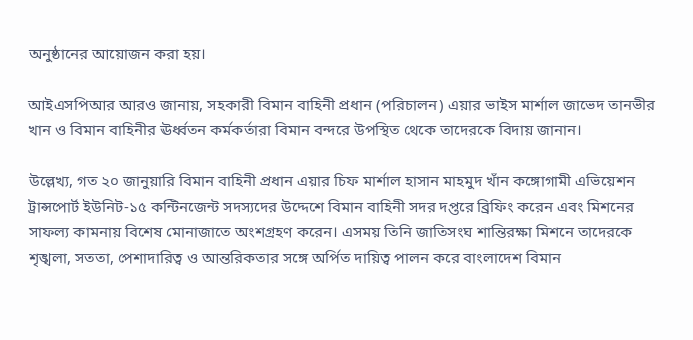অনুষ্ঠানের আয়োজন করা হয়।

আইএসপিআর আরও জানায়, সহকারী বিমান বাহিনী প্রধান (পরিচালন) এয়ার ভাইস মার্শাল জাভেদ তানভীর খান ও বিমান বাহিনীর ঊর্ধ্বতন কর্মকর্তারা বিমান বন্দরে উপস্থিত থেকে তাদেরকে বিদায় জানান।

উল্লেখ্য, গত ২০ জানুয়ারি বিমান বাহিনী প্রধান এয়ার চিফ মার্শাল হাসান মাহমুদ খাঁন কঙ্গোগামী এভিয়েশন ট্রান্সপোর্ট ইউনিট-১৫ কন্টিনজেন্ট সদস্যদের উদ্দেশে বিমান বাহিনী সদর দপ্তরে ব্রিফিং করেন এবং মিশনের সাফল্য কামনায় বিশেষ মোনাজাতে অংশগ্রহণ করেন। এসময় তিনি জাতিসংঘ শান্তিরক্ষা মিশনে তাদেরকে শৃঙ্খলা, সততা, পেশাদারিত্ব ও আন্তরিকতার সঙ্গে অর্পিত দায়িত্ব পালন করে বাংলাদেশ বিমান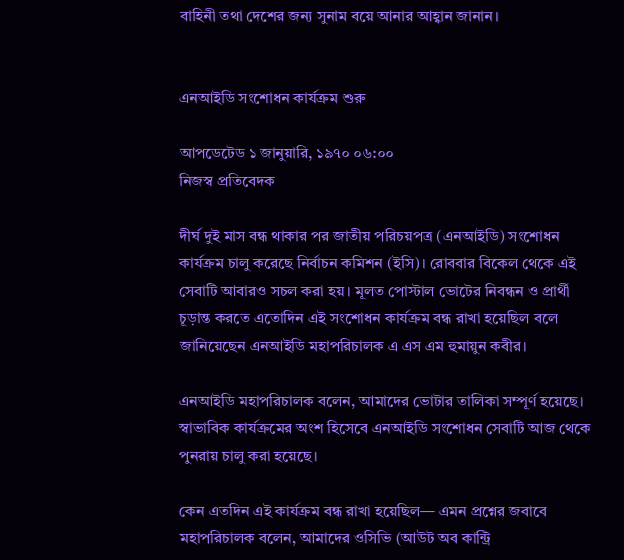বাহিনী তথা দেশের জন্য সুনাম বয়ে আনার আহ্বান জানান।


এনআইডি সংশোধন কার্যক্রম শুরু

আপডেটেড ১ জানুয়ারি, ১৯৭০ ০৬:০০
নিজস্ব প্রতিবেদক

দীর্ঘ দুই মাস বন্ধ থাকার পর জাতীয় পরিচয়পত্র (এনআইডি) সংশোধন কার্যক্রম চালু করেছে নির্বাচন কমিশন (ইসি)। রোববার বিকেল থেকে এই সেবাটি আবারও সচল করা হয়। মূলত পোস্টাল ভোটের নিবন্ধন ও প্রার্থী চূড়ান্ত করতে এতোদিন এই সংশোধন কার্যক্রম বন্ধ রাখা হয়েছিল বলে জানিয়েছেন এনআইডি মহাপরিচালক এ এস এম হুমায়ুন কবীর।

এনআইডি মহাপরিচালক বলেন, আমাদের ভোটার তালিকা সম্পূর্ণ হয়েছে। স্বাভাবিক কার্যক্রমের অংশ হিসেবে এনআইডি সংশোধন সেবাটি আজ থেকে পুনরায় চালু করা হয়েছে।

কেন এতদিন এই কার্যক্রম বন্ধ রাখা হয়েছিল— এমন প্রশ্নের জবাবে মহাপরিচালক বলেন, আমাদের ওসিভি (আউট অব কান্ট্রি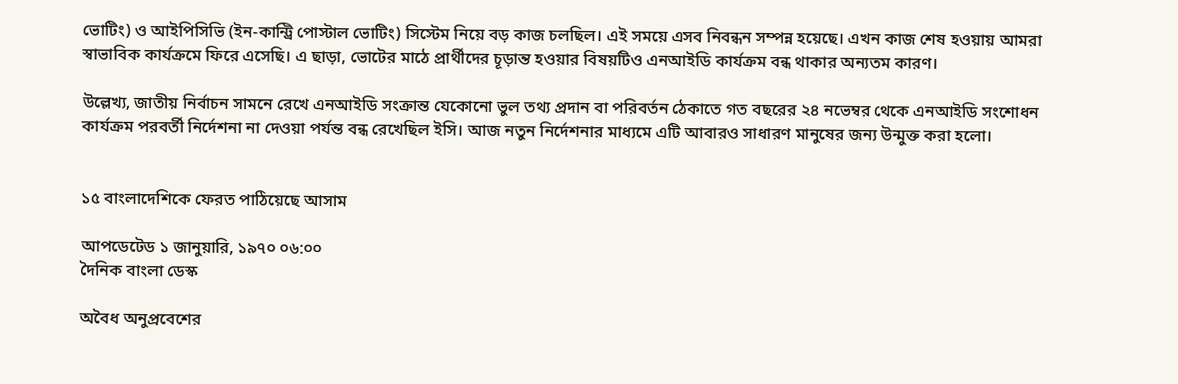ভোটিং) ও আইপিসিভি (ইন-কান্ট্রি পোস্টাল ভোটিং) সিস্টেম নিয়ে বড় কাজ চলছিল। এই সময়ে এসব নিবন্ধন সম্পন্ন হয়েছে। এখন কাজ শেষ হওয়ায় আমরা স্বাভাবিক কার্যক্রমে ফিরে এসেছি। এ ছাড়া, ভোটের মাঠে প্রার্থীদের চূড়ান্ত হওয়ার বিষয়টিও এনআইডি কার্যক্রম বন্ধ থাকার অন্যতম কারণ।

উল্লেখ্য, জাতীয় নির্বাচন সামনে রেখে এনআইডি সংক্রান্ত যেকোনো ভুল তথ্য প্রদান বা পরিবর্তন ঠেকাতে গত বছরের ২৪ নভেম্বর থেকে এনআইডি সংশোধন কার্যক্রম পরবর্তী নির্দেশনা না দেওয়া পর্যন্ত বন্ধ রেখেছিল ইসি। আজ নতুন নির্দেশনার মাধ্যমে এটি আবারও সাধারণ মানুষের জন্য উন্মুক্ত করা হলো।


১৫ বাংলাদেশিকে ফেরত পাঠিয়েছে আসাম

আপডেটেড ১ জানুয়ারি, ১৯৭০ ০৬:০০
দৈনিক বাংলা ডেস্ক

অবৈধ অনুপ্রবেশের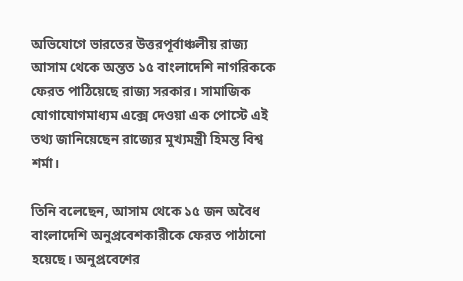অভিযোগে ভারতের উত্তরপূর্বাঞ্চলীয় রাজ্য আসাম থেকে অন্তত ১৫ বাংলাদেশি নাগরিককে ফেরত পাঠিয়েছে রাজ্য সরকার। সামাজিক যোগাযোগমাধ্যম এক্সে দেওয়া এক পোস্টে এই তথ্য জানিয়েছেন রাজ্যের মুখ্যমন্ত্রী হিমন্ত বিশ্ব শর্মা।

তিনি বলেছেন, আসাম থেকে ১৫ জন অবৈধ বাংলাদেশি অনুপ্রবেশকারীকে ফেরত পাঠানো হয়েছে। অনুপ্রবেশের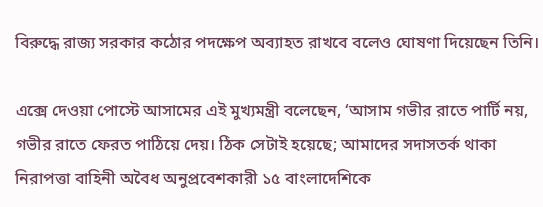বিরুদ্ধে রাজ্য সরকার কঠোর পদক্ষেপ অব্যাহত রাখবে বলেও ঘোষণা দিয়েছেন তিনি।

এক্সে দেওয়া পোস্টে আসামের এই মুখ্যমন্ত্রী বলেছেন, ‘আসাম গভীর রাতে পার্টি নয়, গভীর রাতে ফেরত পাঠিয়ে দেয়। ঠিক সেটাই হয়েছে; আমাদের সদাসতর্ক থাকা নিরাপত্তা বাহিনী অবৈধ অনুপ্রবেশকারী ১৫ বাংলাদেশিকে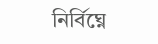নির্বিঘ্নে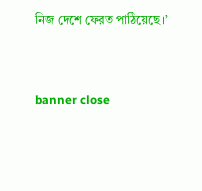নিজ দেশে ফেরত পাঠিয়েছে।’


banner close